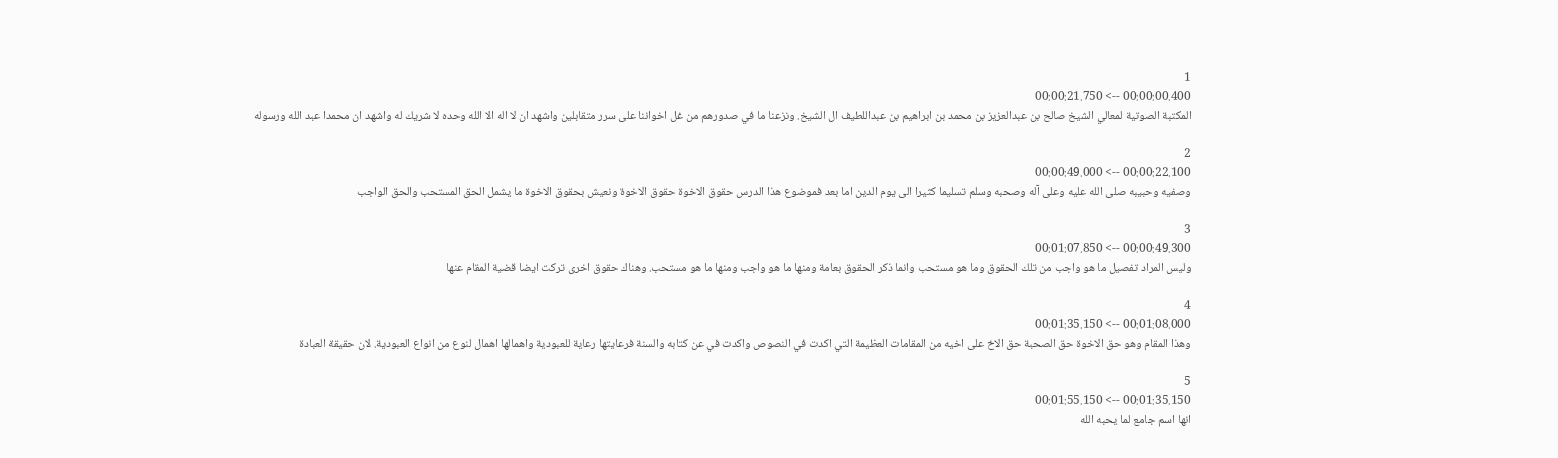1
00:00:00.400 --> 00:00:21.750
المكتبة الصوتية لمعالي الشيخ صالح بن عبدالعزيز بن محمد بن ابراهيم بن عبداللطيف ال الشيخ. ونزعنا ما في صدورهم من غل اخواننا على سرر متقابلين واشهد ان لا اله الا الله وحده لا شريك له واشهد ان محمدا عبد الله ورسوله

2
00:00:22.100 --> 00:00:49.000
وصفيه وحبيبه صلى الله عليه وعلى آله وصحبه وسلم تسليما كثيرا الى يوم الدين اما بعد فموضوع هذا الدرس حقوق الاخوة حقوق الاخوة ونعيش بحقوق الاخوة ما يشمل الحق المستحب والحق الواجب

3
00:00:49.300 --> 00:01:07.850
وليس المراد تفصيل ما هو واجب من تلك الحقوق وما هو مستحب وانما ذكر الحقوق بعامة ومنها ما هو واجب ومنها ما هو مستحب. وهناك حقوق اخرى تركت ايضا قضية المقام عنها

4
00:01:08.000 --> 00:01:35.150
وهذا المقام وهو حق الاخوة حق الصحبة حق الاخ على اخيه من المقامات العظيمة التي اكدت في النصوص واكدت في عن كتابه والسنة فرعايتها رعاية للعبودية واهمالها اهمال لنوع من انواع العبودية. لان حقيقة العبادة

5
00:01:35.150 --> 00:01:55.150
انها اسم جامع لما يحبه الله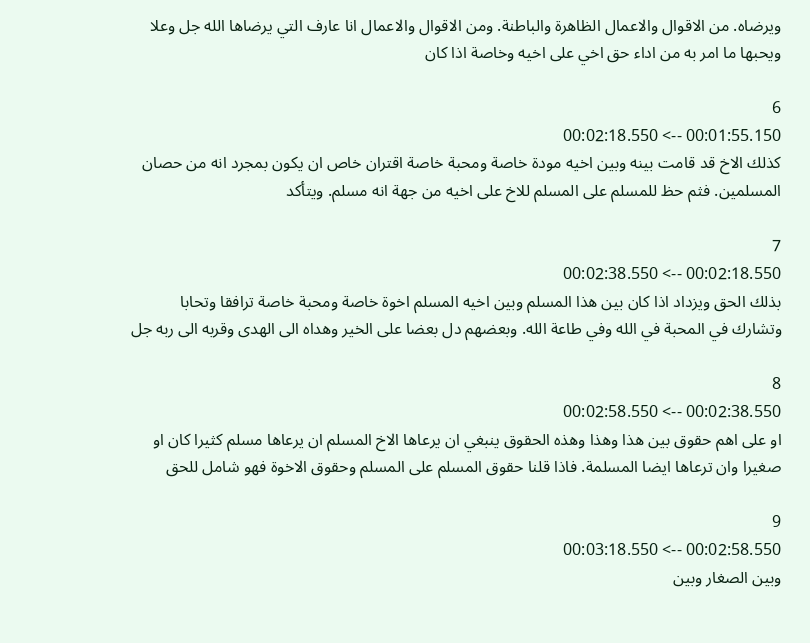ويرضاه. من الاقوال والاعمال الظاهرة والباطنة. ومن الاقوال والاعمال انا عارف التي يرضاها الله جل وعلا ويحبها ما امر به من اداء حق اخي على اخيه وخاصة اذا كان

6
00:01:55.150 --> 00:02:18.550
كذلك الاخ قد قامت بينه وبين اخيه مودة خاصة ومحبة خاصة اقتران خاص ان يكون بمجرد انه من حصان المسلمين. فثم حظ للمسلم على المسلم للاخ على اخيه من جهة انه مسلم. ويتأكد

7
00:02:18.550 --> 00:02:38.550
بذلك الحق ويزداد اذا كان بين هذا المسلم وبين اخيه المسلم اخوة خاصة ومحبة خاصة ترافقا وتحابا وتشارك في المحبة في الله وفي طاعة الله. وبعضهم دل بعضا على الخير وهداه الى الهدى وقربه الى ربه جل

8
00:02:38.550 --> 00:02:58.550
او على اهم حقوق بين هذا وهذا وهذه الحقوق ينبغي ان يرعاها الاخ المسلم ان يرعاها مسلم كثيرا كان او صغيرا وان ترعاها ايضا المسلمة. فاذا قلنا حقوق المسلم على المسلم وحقوق الاخوة فهو شامل للحق

9
00:02:58.550 --> 00:03:18.550
وبين الصغار وبين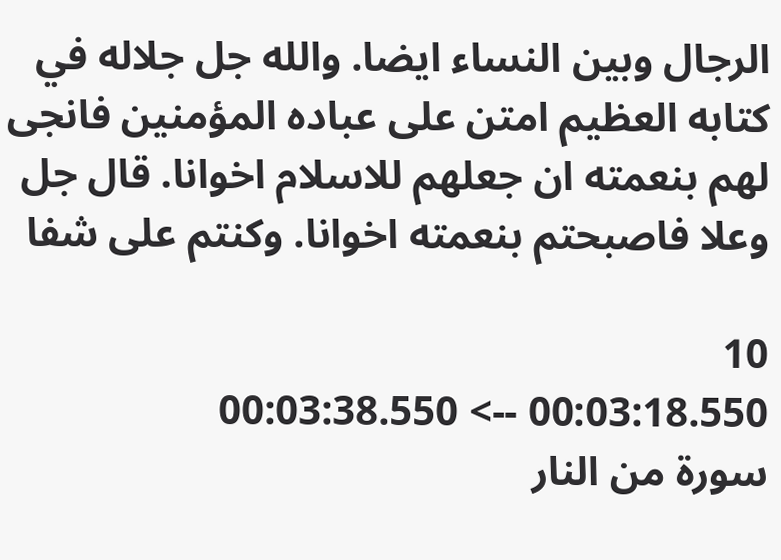الرجال وبين النساء ايضا. والله جل جلاله في كتابه العظيم امتن على عباده المؤمنين فانجى لهم بنعمته ان جعلهم للاسلام اخوانا. قال جل وعلا فاصبحتم بنعمته اخوانا. وكنتم على شفا

10
00:03:18.550 --> 00:03:38.550
سورة من النار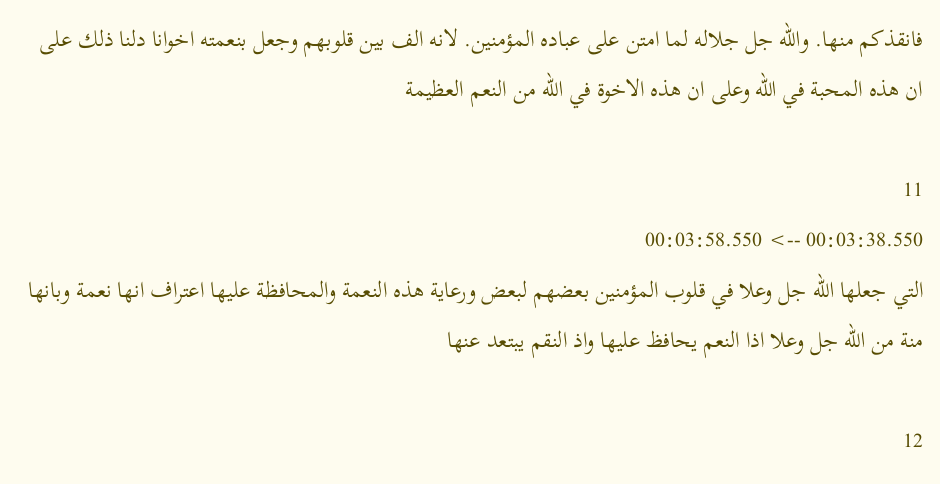فانقذكم منها. والله جل جلاله لما امتن على عباده المؤمنين. لانه الف بين قلوبهم وجعل بنعمته اخوانا دلنا ذلك على ان هذه المحبة في الله وعلى ان هذه الاخوة في الله من النعم العظيمة

11
00:03:38.550 --> 00:03:58.550
التي جعلها الله جل وعلا في قلوب المؤمنين بعضهم لبعض ورعاية هذه النعمة والمحافظة عليها اعتراف انها نعمة وبانها منة من الله جل وعلا اذا النعم يحافظ عليها واذ النقم يبتعد عنها

12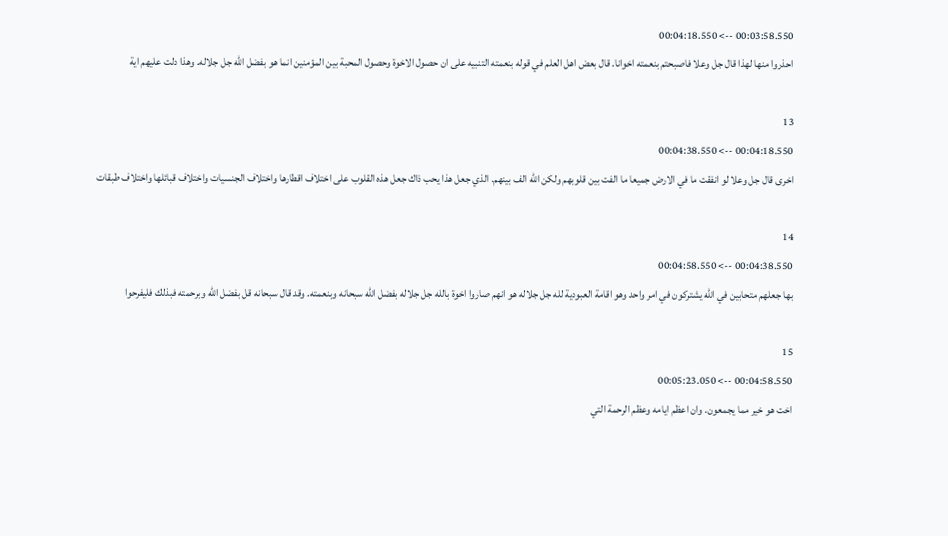00:03:58.550 --> 00:04:18.550
احذروا منها لهذا قال جل وعلا فاصبحتم بنعمته اخوانا. قال بعض اهل العلم في قوله بنعمته التنبيه على ان حصول الاخوة وحصول المحبة بين المؤمنين انما هو بفضل الله جل جلاله. وهذا دلت عليهم اية

13
00:04:18.550 --> 00:04:38.550
اخرى قال جل وعلا لو انفقت ما في الارض جميعا ما الفت بين قلوبهم ولكن الله الف بينهم. الذي جعل هذا يحب ذاك جعل هذه القلوب على اختلاف اقطارها واختلاف الجنسيات واختلاف قبائلها واختلاف طبقات

14
00:04:38.550 --> 00:04:58.550
بها جعلهم متحابين في الله يشتركون في امر واحد وهو اقامة العبودية لله جل جلاله هو انهم صاروا اخوة بالله جل جلاله بفضل الله سبحانه وبنعمته. وقد قال سبحانه قل بفضل الله وبرحمته فبذلك فليفرحوا

15
00:04:58.550 --> 00:05:23.050
اخت هو خير مما يجمعون. وان اعظم ايامه وعظم الرحمة التي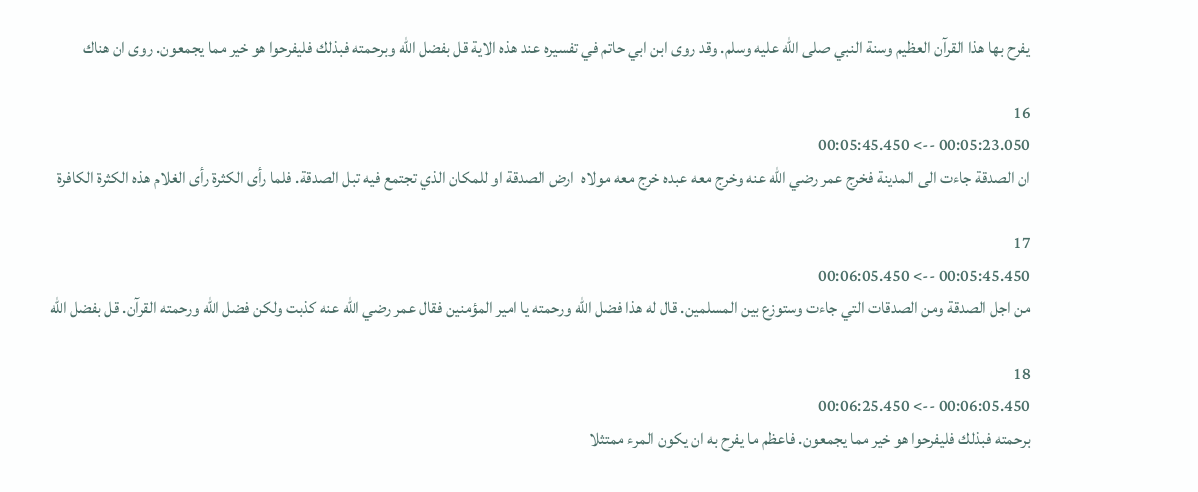يفرح بها هذا القرآن العظيم وسنة النبي صلى الله عليه وسلم. وقد روى ابن ابي حاتم في تفسيره عند هذه الاية قل بفضل الله وبرحمته فبذلك فليفرحوا هو خير مما يجمعون. روى ان هناك

16
00:05:23.050 --> 00:05:45.450
ان الصدقة جاءت الى المدينة فخرج عمر رضي الله عنه وخرج معه عبده خرج معه مولاه  ارض الصدقة او للمكان الذي تجتمع فيه تبل الصدقة. فلما رأى الكثرة رأى الغلام هذه الكثرة الكافرة

17
00:05:45.450 --> 00:06:05.450
من اجل الصدقة ومن الصدقات التي جاءت وستوزع بين المسلمين. قال له هذا فضل الله ورحمته يا امير المؤمنين فقال عمر رضي الله عنه كذبت ولكن فضل الله ورحمته القرآن. قل بفضل الله

18
00:06:05.450 --> 00:06:25.450
برحمته فبذلك فليفرحوا هو خير مما يجمعون. فاعظم ما يفرح به ان يكون المرء ممتثلا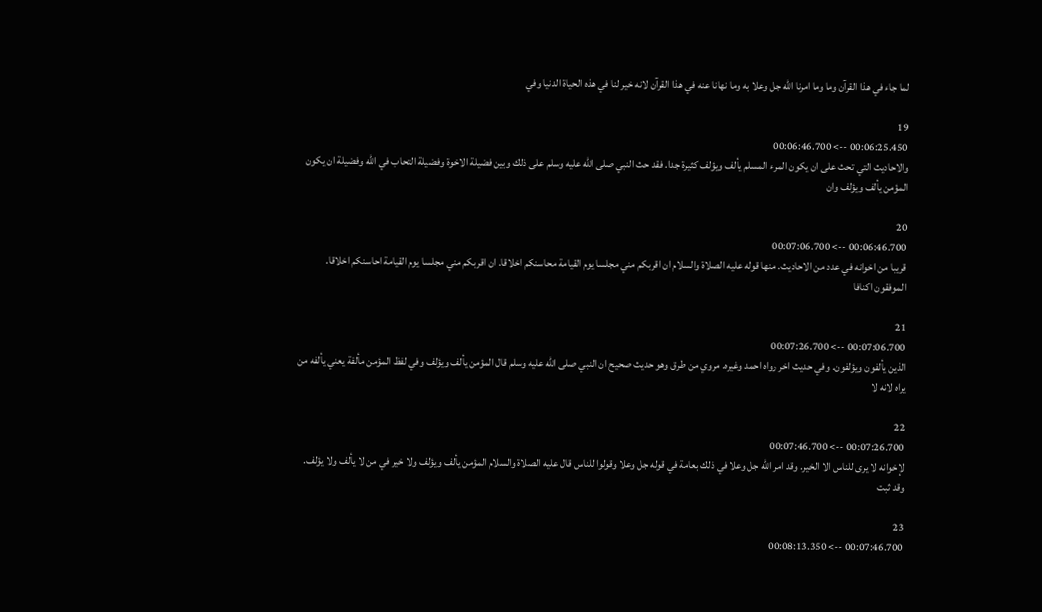لما جاء في هذا القرآن وما وما امرنا الله جل وعلا به وما نهانا عنه في هذا القرآن لانه خير لنا في هذه الحياة الدنيا وفي

19
00:06:25.450 --> 00:06:46.700
والاحاديث التي تحث على ان يكون المرء المسلم يألف ويؤلف كثيرة جدا. فقد حث النبي صلى الله عليه وسلم على ذلك وبين فضيلة الاخوة وفضيلة التحاب في الله وفضيلة ان يكون المؤمن يألف ويؤلف وان

20
00:06:46.700 --> 00:07:06.700
قريبا من اخوانه في عدد من الاحاديث. منها قوله عليه الصلاة والسلام ان اقربكم مني مجلسا يوم القيامة محاسنكم اخلاقا. ان اقربكم مني مجلسا يوم القيامة احاسنكم اخلاقا. الموفقون اكنافا

21
00:07:06.700 --> 00:07:26.700
الذين يألفون ويؤلفون. وفي حديث اخر رواه احمد وغيره. مروي من طرق وهو حديث صحيح ان النبي صلى الله عليه وسلم قال المؤمن يألف ويؤلف وفي لفظ المؤمن مألفة يعني يألفه من يراه لانه لا

22
00:07:26.700 --> 00:07:46.700
لإخوانه لا يرى للناس الا الخير. وقد امر الله جل وعلا في ذلك بعامة في قوله جل وعلا وقولوا للناس قال عليه الصلاة والسلام المؤمن يألف ويؤلف ولا خير في من لا يألف ولا يؤلف. وقد ثبت

23
00:07:46.700 --> 00:08:13.350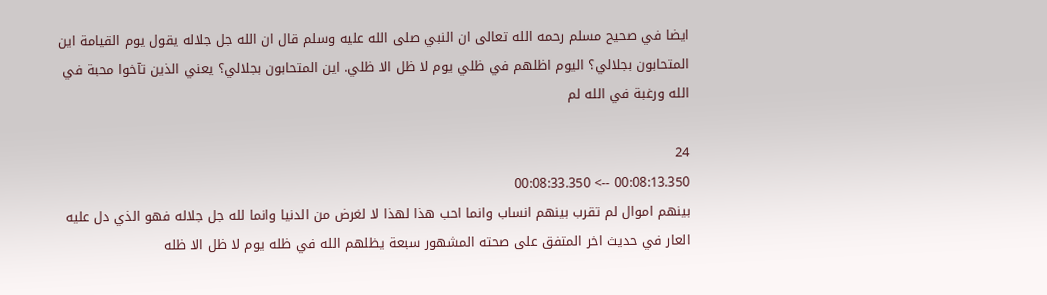ايضا في صحيح مسلم رحمه الله تعالى ان النبي صلى الله عليه وسلم قال ان الله جل جلاله يقول يوم القيامة اين المتحابون بجلالي؟ اليوم اظلهم في ظلي يوم لا ظل الا ظلي. اين المتحابون بجلالي؟ يعني الذين تآخوا محبة في الله ورغبة في الله لم

24
00:08:13.350 --> 00:08:33.350
بينهم اموال لم تقرب بينهم انساب وانما احب هذا لهذا لا لغرض من الدنيا وانما لله جل جلاله فهو الذي دل عليه العار في حديث اخر المتفق على صحته المشهور سبعة يظلهم الله في ظله يوم لا ظل الا ظله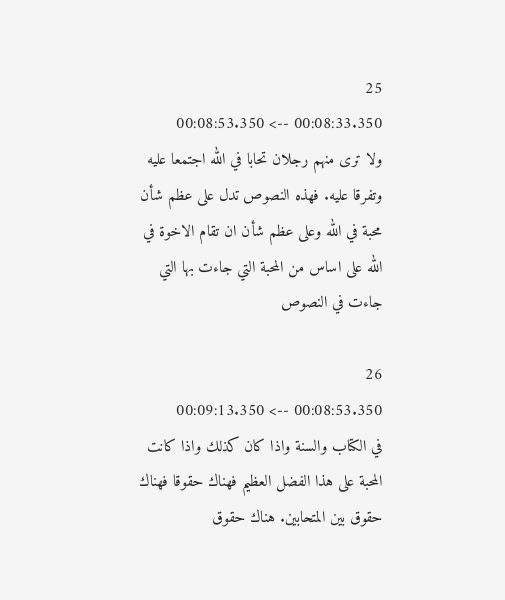25
00:08:33.350 --> 00:08:53.350
ولا ترى منهم رجلان تحابا في الله اجتمعا عليه وتفرقا عليه. فهذه النصوص تدل على عظم شأن محبة في الله وعلى عظم شأن ان تقام الاخوة في الله على اساس من المحبة التي جاءت بها التي جاءت في النصوص

26
00:08:53.350 --> 00:09:13.350
في الكتاب والسنة واذا كان كذلك واذا كانت المحبة على هذا الفضل العظيم فهناك حقوقا فهناك حقوق بين المتحابين. هناك حقوق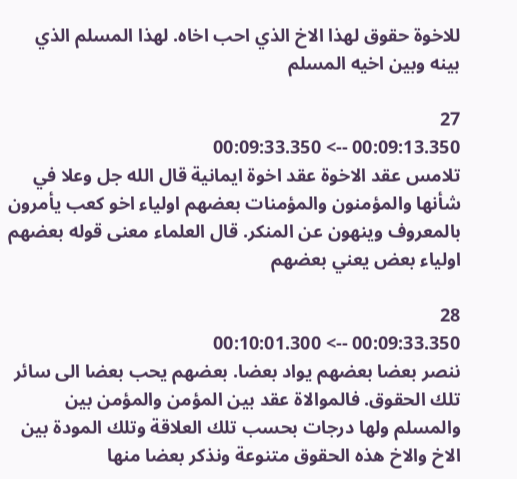للاخوة حقوق لهذا الاخ الذي احب اخاه. لهذا المسلم الذي بينه وبين اخيه المسلم

27
00:09:13.350 --> 00:09:33.350
تلامس عقد الاخوة عقد اخوة ايمانية قال الله جل وعلا في شأنها والمؤمنون والمؤمنات بعضهم اولياء اخو كعب يأمرون بالمعروف وينهون عن المنكر. قال العلماء معنى قوله بعضهم اولياء بعض يعني بعضهم

28
00:09:33.350 --> 00:10:01.300
ننصر بعضا بعضهم يواد بعضا. بعضهم يحب بعضا الى سائر تلك الحقوق. فالموالاة عقد بين المؤمن والمؤمن بين والمسلم ولها درجات بحسب تلك العلاقة وتلك المودة بين الاخ والاخ هذه الحقوق متنوعة ونذكر بعضا منها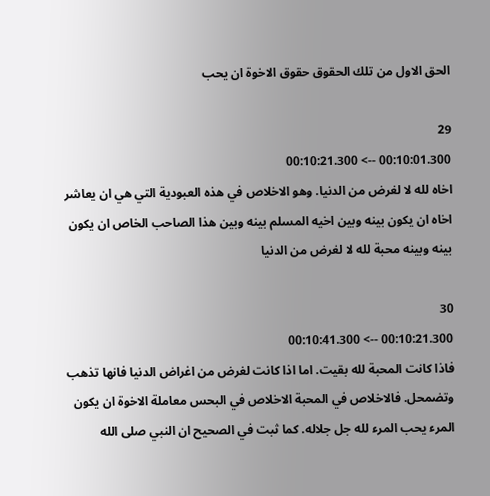الحق الاول من تلك الحقوق حقوق الاخوة ان يحب

29
00:10:01.300 --> 00:10:21.300
اخاه لله لا لغرض من الدنيا. وهو الاخلاص في هذه العبودية التي هي ان يعاشر اخاه ان يكون بينه وبين اخيه المسلم بينه وبين هذا الصاحب الخاص ان يكون بينه وبينه محبة لله لا لغرض من الدنيا

30
00:10:21.300 --> 00:10:41.300
فاذا كانت المحبة لله بقيت. اما اذا كانت لغرض من اغراض الدنيا فانها تذهب وتضمحل. فالاخلاص في المحبة الاخلاص في البحس معاملة الاخوة ان يكون المرء يحب المرء لله جل جلاله. كما ثبت في الصحيح ان النبي صلى الله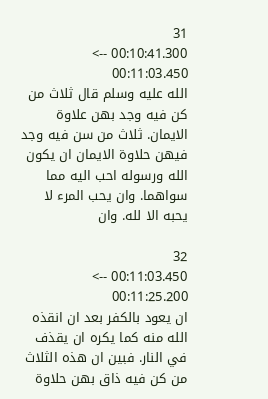31
00:10:41.300 --> 00:11:03.450
الله عليه وسلم قال ثلاث من كن فيه وجد بهن علاوة الايمان. ثلاث من سن فيه وجد فيهن حلاوة الايمان ان يكون الله ورسوله احب اليه مما سواهما. وان يحب المرء لا يحبه الا لله. وان

32
00:11:03.450 --> 00:11:25.200
ان يعود بالكفر بعد ان انقذه الله منه كما يكره ان يقذف في النار. فبين ان هذه الثلاث من كن فيه ذاق بهن حلاوة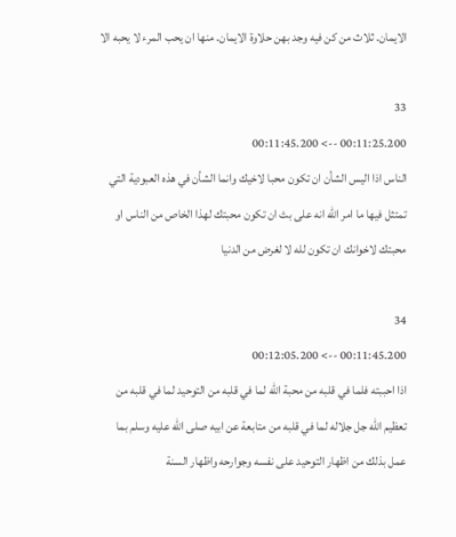الايمان. ثلاث من كن فيه وجد بهن حلاوة الايمان. منها ان يحب المرء لا يحبه الا

33
00:11:25.200 --> 00:11:45.200
الناس اذا اليس الشأن ان تكون محبا لاخيك وانما الشأن في هذه العبودية التي تمتثل فيها ما امر الله انه على بث ان تكون محبتك لهذا الخاص من الناس او محبتك لاخوانك ان تكون لله لا لغرض من الدنيا

34
00:11:45.200 --> 00:12:05.200
اذا احببته فلما في قلبه من محبة الله لما في قلبه من التوحيد لما في قلبه من تعظيم الله جل جلاله لما في قلبه من متابعة عن ابيه صلى الله عليه وسلم بما عمل بذلك من اظهار التوحيد على نفسه وجوارحه واظهار السنة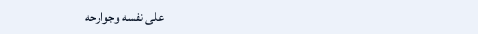على نفسه وجوارحه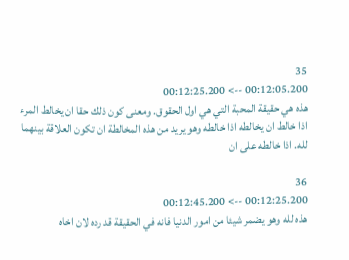35
00:12:05.200 --> 00:12:25.200
هذه هي حقيقة المحبة التي هي اول الحقوق. ومعنى كون ذلك حقا ان يخالط المرء اذا خالط ان يخالطه اذا خالطه وهو يريد من هذه المخالطة ان تكون العلاقة بينهما لله. اذا خالطه على ان

36
00:12:25.200 --> 00:12:45.200
هذه لله وهو يضمر شيئا من امور الدنيا فانه في الحقيقة قد رده لان اخاه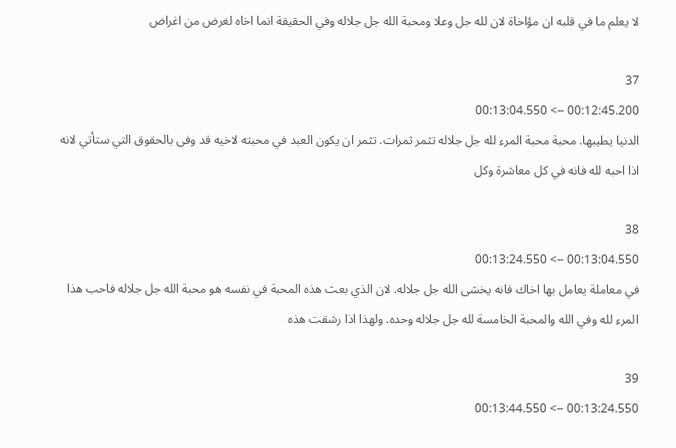لا يعلم ما في قلبه ان مؤاخاة لان لله جل وعلا ومحبة الله جل جلاله وفي الحقيقة انما اخاه لغرض من اغراض

37
00:12:45.200 --> 00:13:04.550
الدنيا يطيبها. محبة محبة المرء لله جل جلاله تثمر ثمرات. تثمر ان يكون العبد في محبته لاخيه قد وفى بالحقوق التي ستأتي لانه اذا احبه لله فانه في كل معاشرة وكل

38
00:13:04.550 --> 00:13:24.550
في معاملة يعامل بها اخاك فانه يخشى الله جل جلاله. لان الذي بعث هذه المحبة في نفسه هو محبة الله جل جلاله فاحب هذا المرء لله وفي الله والمحبة الخامسة لله جل جلاله وحده. ولهذا اذا رشقت هذه

39
00:13:24.550 --> 00:13:44.550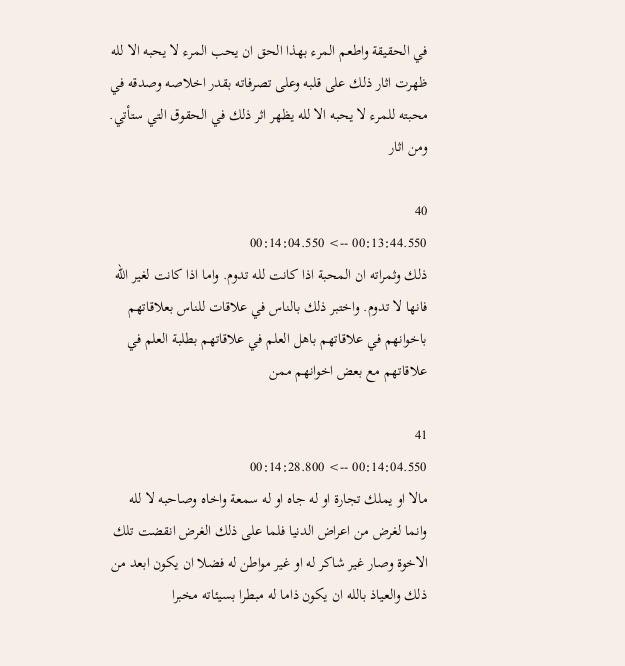في الحقيقة واطعم المرء بهذا الحق ان يحب المرء لا يحبه الا لله ظهرت اثار ذلك على قلبه وعلى تصرفاته بقدر اخلاصه وصدقه في محبته للمرء لا يحبه الا لله يظهر اثر ذلك في الحقوق التي ستأتي. ومن اثار

40
00:13:44.550 --> 00:14:04.550
ذلك وثمراته ان المحبة اذا كانت لله تدوم. واما اذا كانت لغير الله فانها لا تدوم. واختبر ذلك بالناس في علاقات للناس بعلاقاتهم باخوانهم في علاقاتهم باهل العلم في علاقاتهم بطلبة العلم في علاقاتهم مع بعض اخوانهم ممن

41
00:14:04.550 --> 00:14:28.800
مالا او يملك تجارة او له جاه او له سمعة واخاه وصاحبه لا لله وانما لغرض من اعراض الدنيا فلما على ذلك الغرض انقضت تلك الاخوة وصار غير شاكر له او غير مواطن له فضلا ان يكون ابعد من ذلك والعياذ بالله ان يكون ذاما له مبطرا بسيئاته مخبرا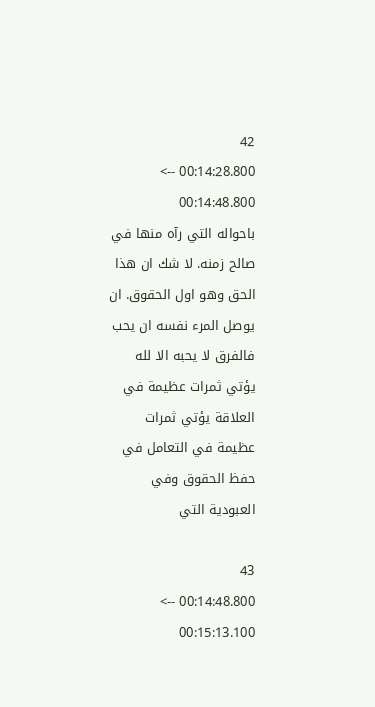42
00:14:28.800 --> 00:14:48.800
باحواله التي رآه منها في صالح زمنه. لا شك ان هذا الحق وهو اول الحقوق. ان يوصل المرء نفسه ان يحب فالفرق لا يحبه الا لله يؤتي ثمرات عظيمة في العلاقة يؤتي ثمرات عظيمة في التعامل في حفظ الحقوق وفي العبودية التي

43
00:14:48.800 --> 00:15:13.100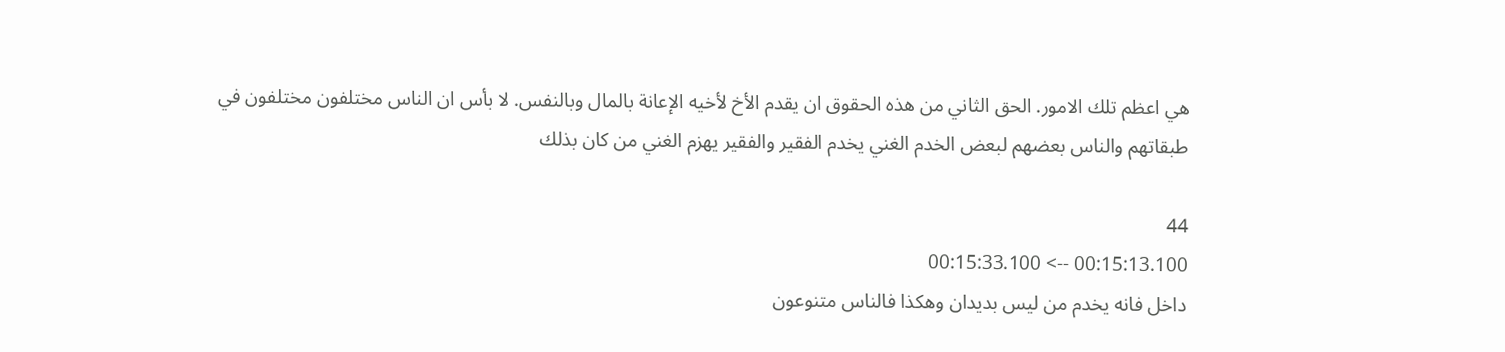هي اعظم تلك الامور. الحق الثاني من هذه الحقوق ان يقدم الأخ لأخيه الإعانة بالمال وبالنفس. لا بأس ان الناس مختلفون مختلفون في طبقاتهم والناس بعضهم لبعض الخدم الغني يخدم الفقير والفقير يهزم الغني من كان بذلك

44
00:15:13.100 --> 00:15:33.100
داخل فانه يخدم من ليس بديدان وهكذا فالناس متنوعون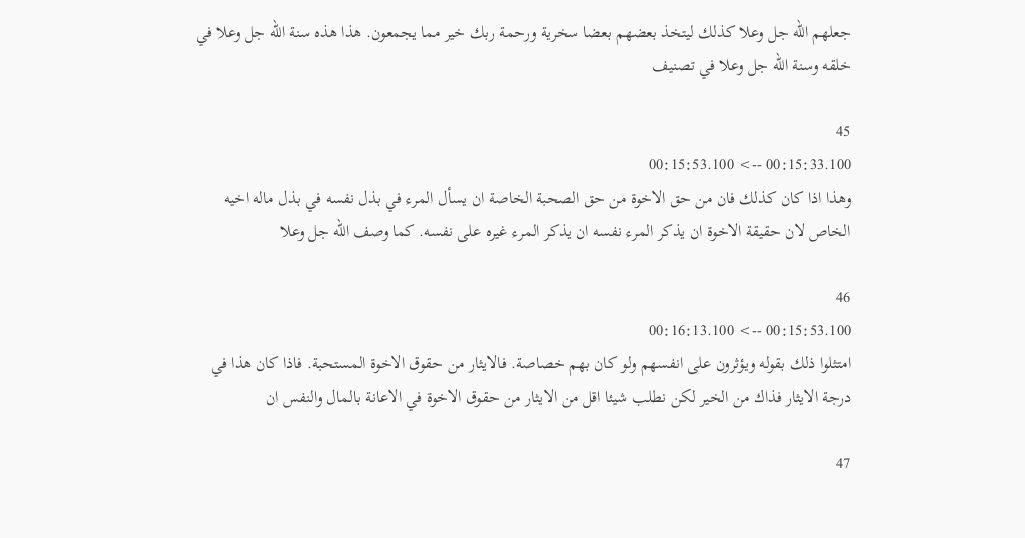جعلهم الله جل وعلا كذلك ليتخذ بعضهم بعضا سخرية ورحمة ربك خير مما يجمعون. هذا هذه سنة الله جل وعلا في خلقه وسنة الله جل وعلا في تصنيف

45
00:15:33.100 --> 00:15:53.100
وهذا اذا كان كذلك فان من حق الاخوة من حق الصحبة الخاصة ان يسأل المرء في بذل نفسه في بذل ماله اخيه الخاص لان حقيقة الاخوة ان يذكر المرء نفسه ان يذكر المرء غيره على نفسه. كما وصف الله جل وعلا

46
00:15:53.100 --> 00:16:13.100
امتثلوا ذلك بقوله ويؤثرون على انفسهم ولو كان بهم خصاصة. فالايثار من حقوق الاخوة المستحبة. فاذا كان هذا في درجة الايثار فذاك من الخير لكن نطلب شيئا اقل من الايثار من حقوق الاخوة في الاعانة بالمال والنفس ان

47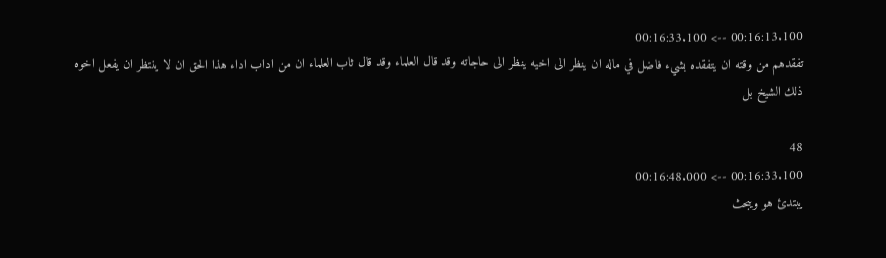00:16:13.100 --> 00:16:33.100
تفقدهم من وقته ان يتفقده بشيء فاضل في ماله ان ينظر الى اخيه ينظر الى حاجاته وقد قال العلماء وقد قال ثاب العلماء ان من اداب اداء هذا الحق ان لا ينتظر ان يفعل اخوه ذلك الشيخ بل

48
00:16:33.100 --> 00:16:48.000
يبتدئ هو ويبحث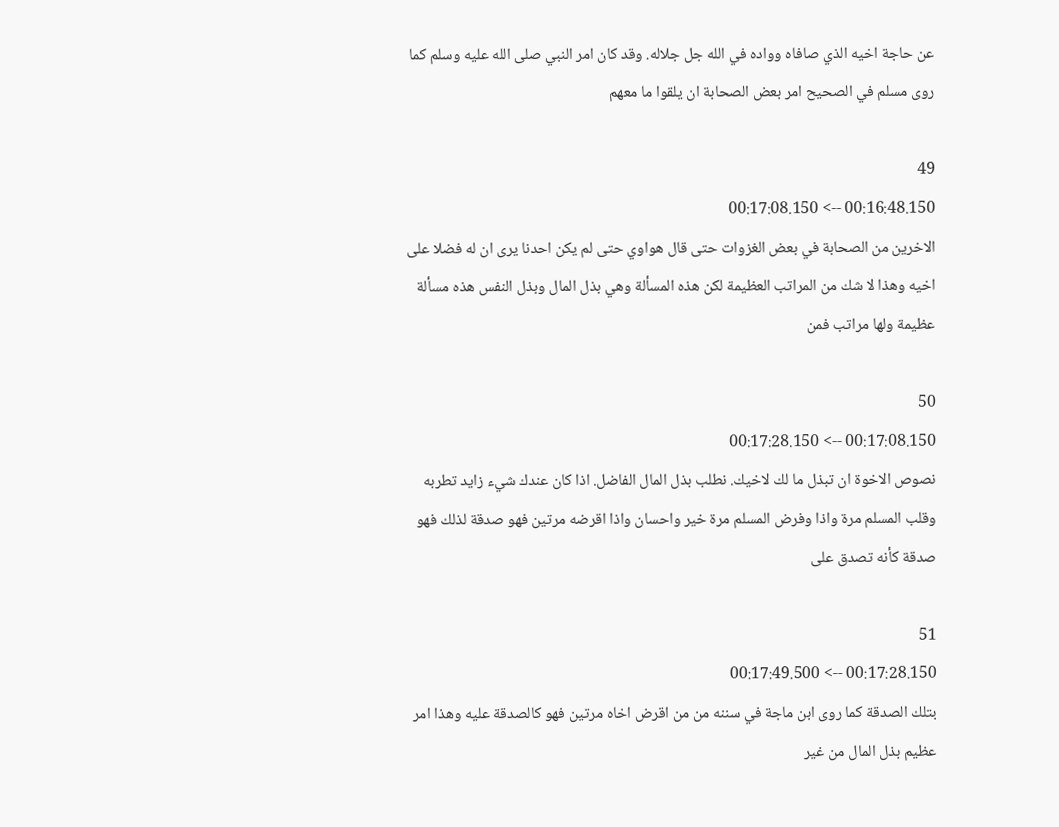عن حاجة اخيه الذي صافاه وواده في الله جل جلاله. وقد كان امر النبي صلى الله عليه وسلم كما روى مسلم في الصحيح امر بعض الصحابة ان يلقوا ما معهم

49
00:16:48.150 --> 00:17:08.150
الاخرين من الصحابة في بعض الغزوات حتى قال هواوي حتى لم يكن احدنا يرى ان له فضلا على اخيه وهذا لا شك من المراتب العظيمة لكن هذه المسألة وهي بذل المال وبذل النفس هذه مسألة عظيمة ولها مراتب فمن

50
00:17:08.150 --> 00:17:28.150
نصوص الاخوة ان تبذل ما لك لاخيك. نطلب بذل المال الفاضل. اذا كان عندك شيء زايد تطربه وقلب المسلم مرة واذا وفرض المسلم مرة خير واحسان واذا اقرضه مرتين فهو صدقة لذلك فهو صدقة كأنه تصدق على

51
00:17:28.150 --> 00:17:49.500
بتلك الصدقة كما روى ابن ماجة في سننه من من اقرض اخاه مرتين فهو كالصدقة عليه وهذا امر عظيم بذل المال من غير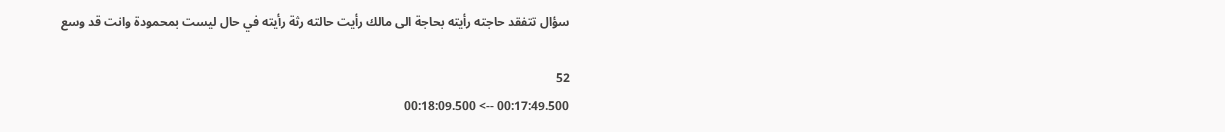سؤال تتفقد حاجته رأيته بحاجة الى مالك رأيت حالته رثة رأيته في حال ليست بمحمودة وانت قد وسع

52
00:17:49.500 --> 00:18:09.500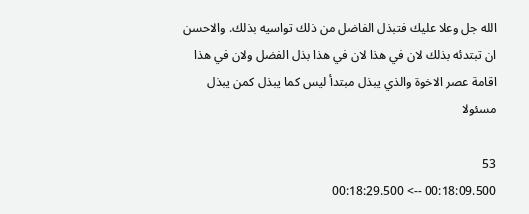الله جل وعلا عليك فتبذل الفاضل من ذلك تواسيه بذلك. والاحسن ان تبتدئه بذلك لان في هذا لان في هذا بذل الفضل ولان في هذا اقامة عصر الاخوة والذي يبذل مبتدأ ليس كما يبذل كمن يبذل مسئولا

53
00:18:09.500 --> 00:18:29.500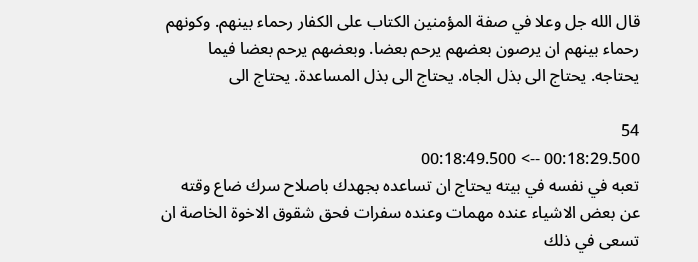قال الله جل وعلا في صفة المؤمنين الكتاب على الكفار رحماء بينهم. وكونهم رحماء بينهم ان يرصون بعضهم يرحم بعضا. وبعضهم يرحم بعضا فيما يحتاجه. يحتاج الى بذل الجاه. يحتاج الى بذل المساعدة. يحتاج الى

54
00:18:29.500 --> 00:18:49.500
تعبه في نفسه في بيته يحتاج ان تساعده بجهدك باصلاح سرك ضاع وقته عن بعض الاشياء عنده مهمات وعنده سفرات فحق شقوق الاخوة الخاصة ان تسعى في ذلك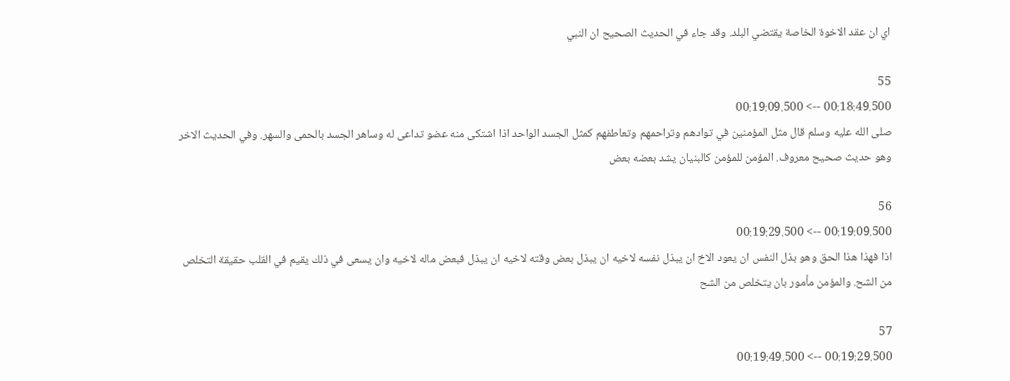اي ان عقد الاخوة الخاصة يقتضي البلد. وقد جاء في الحديث الصحيح ان النبي

55
00:18:49.500 --> 00:19:09.500
صلى الله عليه وسلم قال مثل المؤمنين في توادهم وتراحمهم وتعاطفهم كمثل الجسد الواحد اذا اشتكى منه عضو تداعى له وساهر الجسد بالحمى والسهر. وفي الحديث الاخر وهو حديث صحيح معروف. المؤمن للمؤمن كالبنيان يشد بعضه بعض

56
00:19:09.500 --> 00:19:29.500
اذا فهذا هذا الحق وهو بذل النفس ان يعود الاخ ان يبذل نفسه لاخيه ان يبذل بعض وقته لاخيه ان يبذل فبعض ماله لاخيه وان يسعى في ذلك يقيم في القلب حقيقة التخلص من الشح. والمؤمن مأمور بان يتخلص من الشح

57
00:19:29.500 --> 00:19:49.500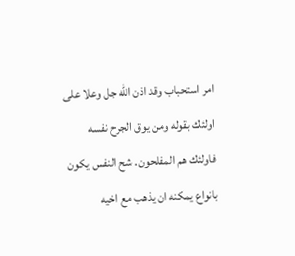امر استحباب وقد اذن الله جل وعلا على اولئك بقوله ومن يوق الجرح نفسه فاولئك هم المفلحون. شح النفس يكون بانواع يمكنه ان يذهب مع اخيه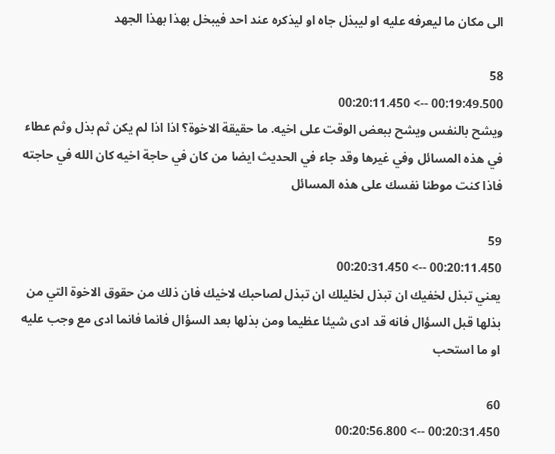الى مكان ما ليعرفه عليه او ليبذل جاه او ليذكره عند احد فيبخل بهذا بهذا الجهد

58
00:19:49.500 --> 00:20:11.450
ويشح بالنفس ويشح ببعض الوقت على اخيه. ما حقيقة الاخوة؟ اذا اذا لم يكن ثم بذل وثم عطاء في هذه المسائل وفي غيرها وقد جاء في الحديث ايضا من كان في حاجة اخيه كان الله في حاجته فاذا كنت موطنا نفسك على هذه المسائل

59
00:20:11.450 --> 00:20:31.450
يعني تبذل لخفيك ان تبذل لخليلك ان تبذل لصاحبك لاخيك فان ذلك من حقوق الاخوة التي من بذلها قبل السؤال فانه قد ادى شيئا عظيما ومن بذلها بعد السؤال فانما فانما ادى مع وجب عليه او ما استحب

60
00:20:31.450 --> 00:20:56.800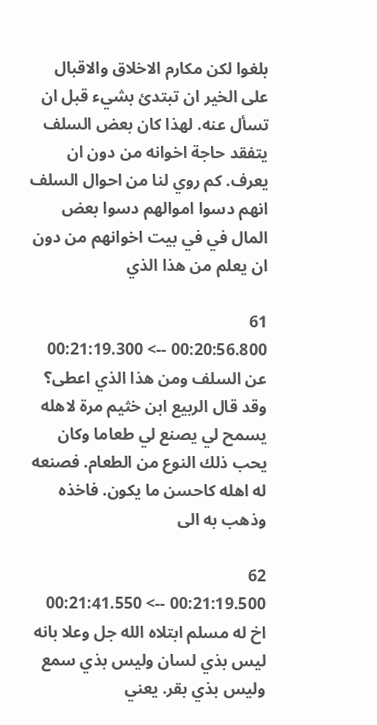بلغوا لكن مكارم الاخلاق والاقبال على الخير ان تبتدئ بشيء قبل ان تسأل عنه. لهذا كان بعض السلف يتفقد حاجة اخوانه من دون ان يعرف. كم روي لنا من احوال السلف انهم دسوا اموالهم دسوا بعض المال في في بيت اخوانهم من دون ان يعلم من هذا الذي

61
00:20:56.800 --> 00:21:19.300
عن السلف ومن هذا الذي اعطى؟ وقد قال الربيع ابن خثيم مرة لاهله يسمح لي يصنع لي طعاما وكان يحب ذلك النوع من الطعام. فصنعه له اهله كاحسن ما يكون. فاخذه وذهب به الى

62
00:21:19.500 --> 00:21:41.550
اخ له مسلم ابتلاه الله جل وعلا بانه ليس بذي لسان وليس بذي سمع وليس بذي بقر. يعني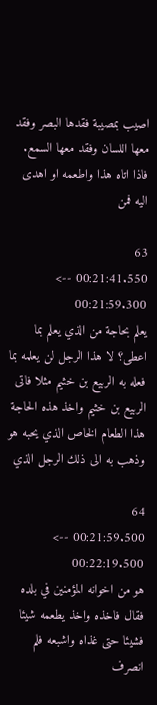اصيب بمصيبة فقدها البصر وفقد معها اللسان وفقد معها السمع. فاذا اتاه هذا واطعمه او اهدى اليه فمن

63
00:21:41.550 --> 00:21:59.300
يعلم بحاجة من الذي يعلم بما اعطى؟ لا هذا الرجل لن يعلمه بما فعله به الربيع بن خثيم مثلا فاتى الربيع بن خثيم واخذ هذه الحاجة هذا الطعام الخاص الذي يحبه هو وذهب به الى ذلك الرجل الذي

64
00:21:59.500 --> 00:22:19.500
هو من اخوانه المؤمنين في بلده فقال فاخذه واخذ يطعمه شيئا فشيئا حتى غذاه واشبعه فلم انصرف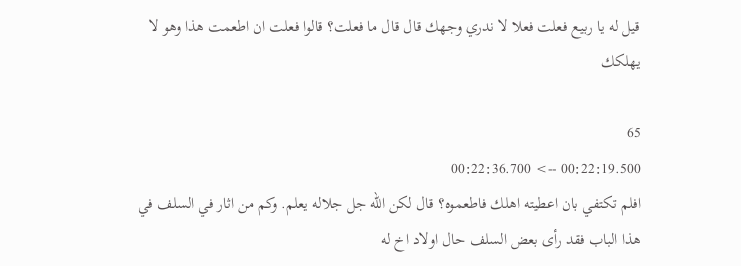قيل له يا ربيع فعلت فعلا لا ندري وجهك قال قال ما فعلت؟ قالوا فعلت ان اطعمت هذا وهو لا يهلكك

65
00:22:19.500 --> 00:22:36.700
افلم تكتفي بان اعطيته اهلك فاطعموه؟ قال لكن الله جل جلاله يعلم. وكم من اثار في السلف في هذا الباب فقد رأى بعض السلف حال اولاد اخ له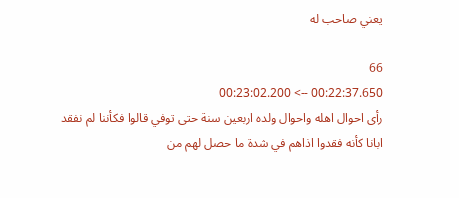يعني صاحب له

66
00:22:37.650 --> 00:23:02.200
رأى احوال اهله واحوال ولده اربعين سنة حتى توفي قالوا فكأننا لم نفقد ابانا كأنه فقدوا اذاهم في شدة ما حصل لهم من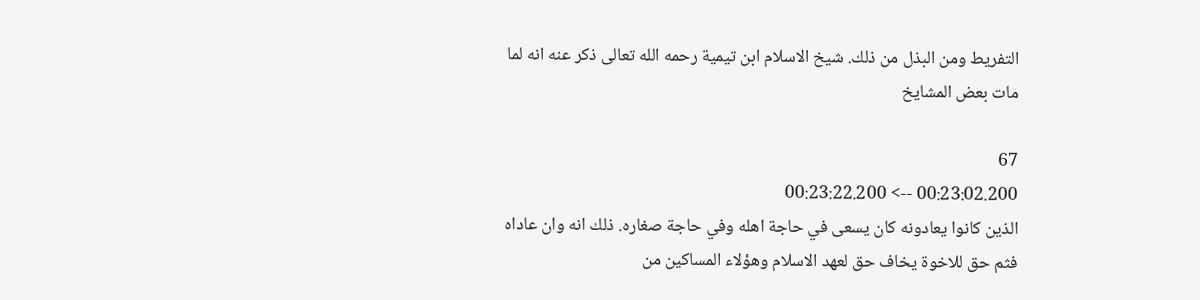التفريط ومن البذل من ذلك. شيخ الاسلام ابن تيمية رحمه الله تعالى ذكر عنه انه لما مات بعض المشايخ

67
00:23:02.200 --> 00:23:22.200
الذين كانوا يعادونه كان يسعى في حاجة اهله وفي حاجة صغاره. ذلك انه وان عاداه فثم حق للاخوة يخاف حق لعهد الاسلام وهؤلاء المساكين من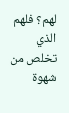لهم؟ فلهم الذي تخلص من شهوة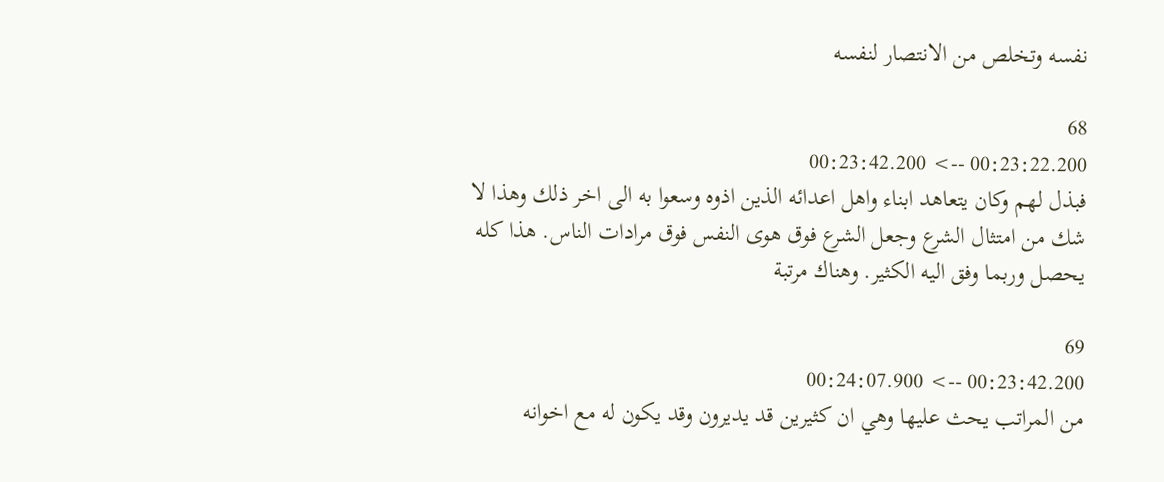نفسه وتخلص من الانتصار لنفسه

68
00:23:22.200 --> 00:23:42.200
فبذل لهم وكان يتعاهد ابناء واهل اعدائه الذين اذوه وسعوا به الى اخر ذلك وهذا لا شك من امتثال الشرع وجعل الشرع فوق هوى النفس فوق مرادات الناس. هذا كله يحصل وربما وفق اليه الكثير. وهناك مرتبة

69
00:23:42.200 --> 00:24:07.900
من المراتب يحث عليها وهي ان كثيرين قد يديرون وقد يكون له مع اخوانه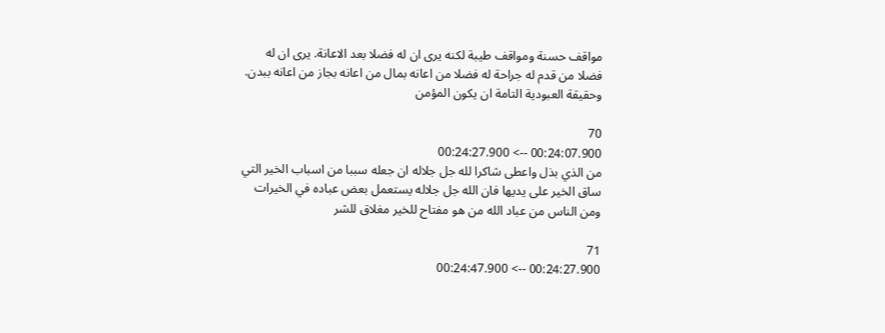مواقف حسنة ومواقف طيبة لكنه يرى ان له فضلا بعد الاعانة. يرى ان له فضلا من قدم له جراحة له فضلا من اعانه بمال من اعانه بجاز من اعانه ببدن. وحقيقة العبودية التامة ان يكون المؤمن

70
00:24:07.900 --> 00:24:27.900
من الذي بذل واعطى شاكرا لله جل جلاله ان جعله سببا من اسباب الخير التي ساق الخير على يديها فان الله جل جلاله يستعمل بعض عباده في الخيرات ومن الناس من عباد الله من هو مفتاح للخير مغلاق للشر

71
00:24:27.900 --> 00:24:47.900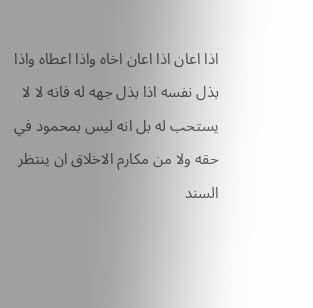اذا اعان اذا اعان اخاه واذا اعطاه واذا بذل نفسه اذا بذل جهه له فانه لا لا يستحب له بل انه ليس بمحمود في حقه ولا من مكارم الاخلاق ان ينتظر السند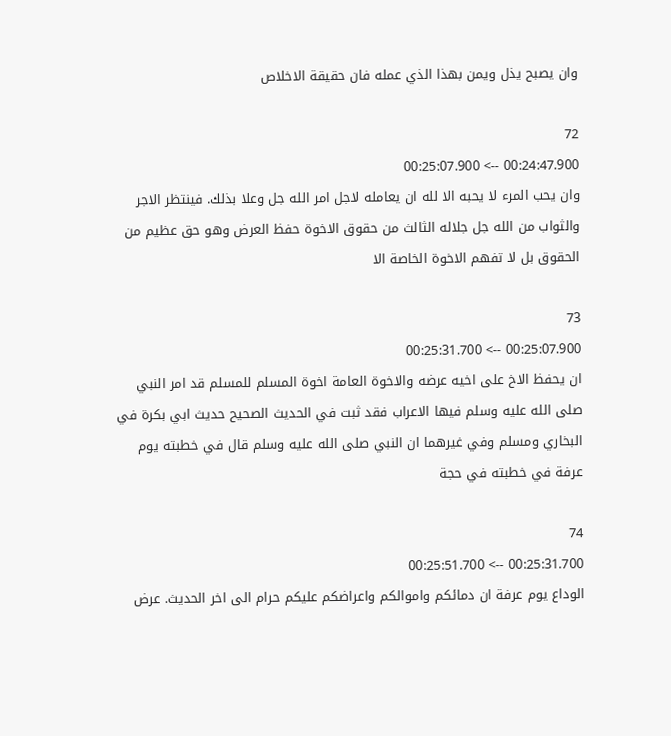وان يصبح يذل ويمن بهذا الذي عمله فان حقيقة الاخلاص

72
00:24:47.900 --> 00:25:07.900
وان يحب المرء لا يحبه الا لله ان يعامله لاجل امر الله جل وعلا بذلك. فينتظر الاجر والثواب من الله جل جلاله الثالث من حقوق الاخوة حفظ العرض وهو حق عظيم من الحقوق بل لا تفهم الاخوة الخاصة الا

73
00:25:07.900 --> 00:25:31.700
ان يحفظ الاخ على اخيه عرضه والاخوة العامة اخوة المسلم للمسلم قد امر النبي صلى الله عليه وسلم فيها الاعراب فقد ثبت في الحديث الصحيح حديث ابي بكرة في البخاري ومسلم وفي غيرهما ان النبي صلى الله عليه وسلم قال في خطبته يوم عرفة في خطبته في حجة

74
00:25:31.700 --> 00:25:51.700
الوداع يوم عرفة ان دمائكم واموالكم واعراضكم عليكم حرام الى اخر الحديث. عرض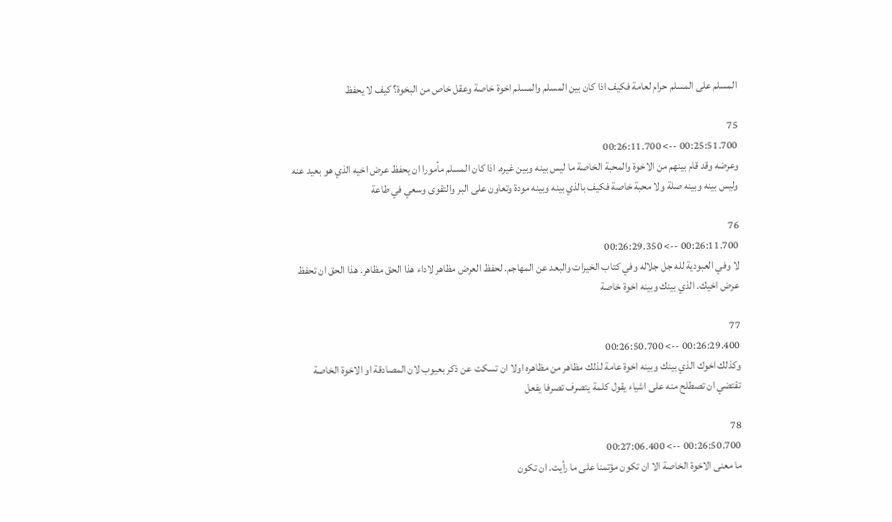المسلم على المسلم حرام لعامة فكيف اذا كان بين المسلم والمسلم اخوة خاصة وعقل خاص من البخوة؟ كيف لا يحفظ

75
00:25:51.700 --> 00:26:11.700
وعرضه وقد قام بينهم من الاخوة والمحبة الخاصة ما ليس بينه وبين غيره. اذا كان المسلم مأمورا ان يحفظ عرض اخيه الذي هو بعيد عنه وليس بينه وبينه صلة ولا محبة خاصة فكيف بالذي بينه وبينه مودة وتعاون على البر والتقوى وسعي في طاعة

76
00:26:11.700 --> 00:26:29.350
لا وفي العبودية لله جل جلاله وفي كتاب الخيرات والبعد عن المهاجم. لحفظ العرض مظاهر لاداء هذا الحق مظاهر. هذا الحق ان تحفظ عرض اخيك. الذي بينك وبينه اخوة خاصة

77
00:26:29.400 --> 00:26:50.700
وكذلك اخوك الذي بينك وبينه اخوة عامة لذلك مظاهر من مظاهره اولا ان تسكت عن ذكر بعيوب لان المصادقة او الاخوة الخاصة تقتضي ان تصطلح منه على اشياء يقول كلمة يتصرف تصرفا يفعل

78
00:26:50.700 --> 00:27:06.400
ما معنى الاخوة الخاصة الا ان تكون مؤتمنا على ما رأيت. ان تكون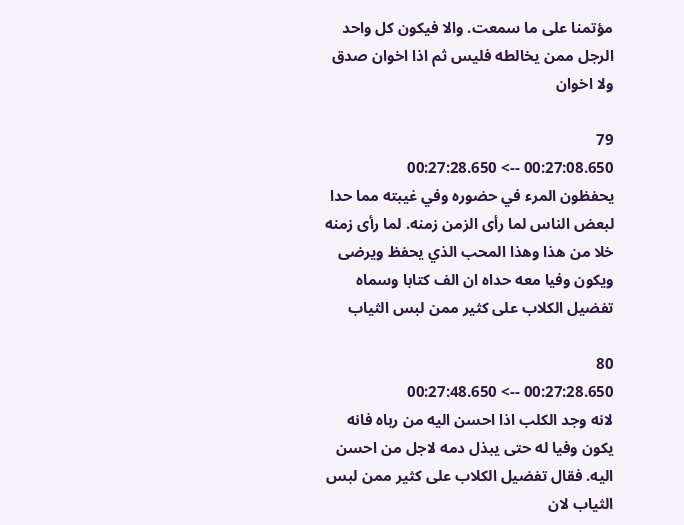مؤتمنا على ما سمعت. والا فيكون كل واحد الرجل ممن يخالطه فليس ثم اذا اخوان صدق ولا اخوان

79
00:27:08.650 --> 00:27:28.650
يحفظون المرء في حضوره وفي غيبته مما حدا لبعض الناس لما رأى الزمن زمنه. لما رأى زمنه خلا من هذا وهذا المحب الذي يحفظ ويرضى ويكون وفيا معه حداه ان الف كتابا وسماه تفضيل الكلاب على كثير ممن لبس الثياب

80
00:27:28.650 --> 00:27:48.650
لانه وجد الكلب اذا احسن اليه من رباه فانه يكون وفيا له حتى يبذل دمه لاجل من احسن اليه. فقال تفضيل الكلاب على كثير ممن لبس الثياب لان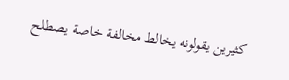كثيرين يقولونه يخالط مخالفة خاصة يصطلح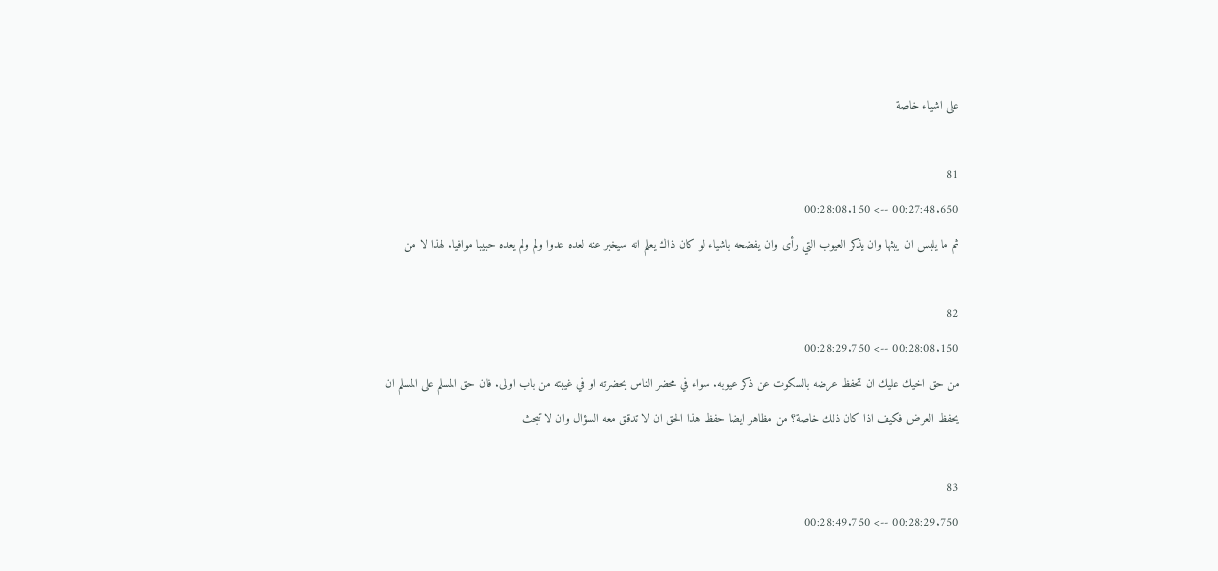على اشياء خاصة

81
00:27:48.650 --> 00:28:08.150
ثم ما يلبس ان يبثها وان يذكر العيوب التي رأى وان يفضحه باشياء لو كان ذاك يعلم انه سيخبر عنه لعده عدوا ولم ولم يعده حبيبا موافيا. لهذا لا من

82
00:28:08.150 --> 00:28:29.750
من حق اخيك عليك ان تحفظ عرضه بالسكوت عن ذكر عيوبه. سواء في محضر الناس بحضرته او في غيبته من باب اولى. فان حق المسلم على المسلم ان يحفظ العرض فكيف اذا كان ذلك خاصة؟ من مظاهر ايضا حفظ هذا الحق ان لا تدقق معه السؤال وان لا تبحث

83
00:28:29.750 --> 00:28:49.750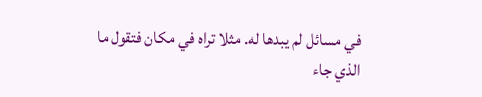في مسائل لم يبدها له. مثلا تراه في مكان فتقول ما الذي جاء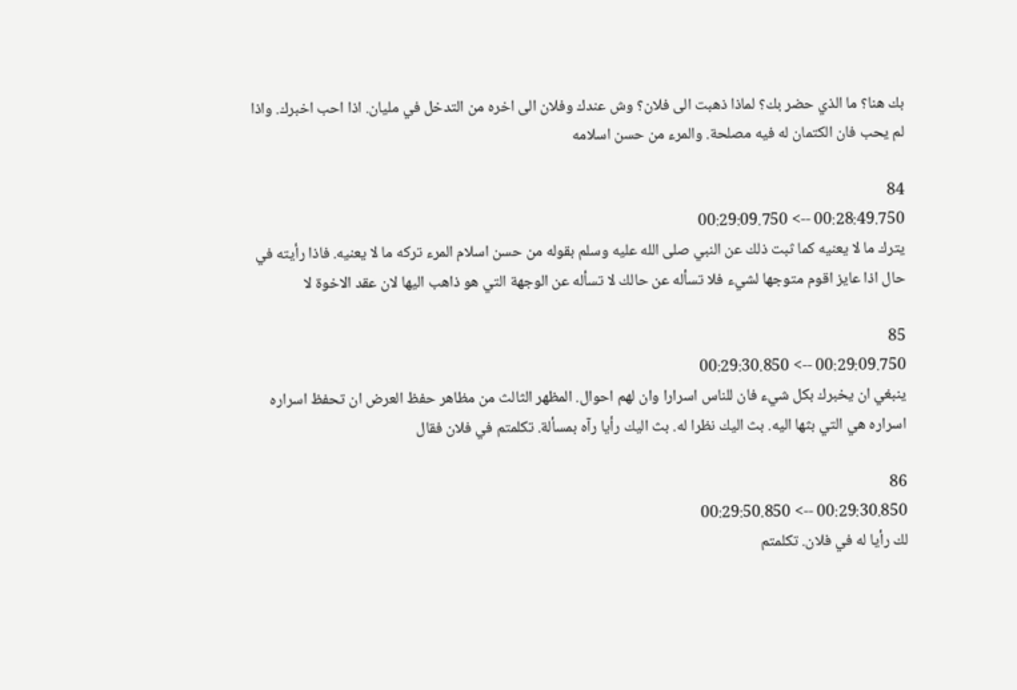بك هنا؟ ما الذي حضر بك؟ لماذا ذهبت الى فلان؟ وش عندك وفلان الى اخره من التدخل في مليان. اذا احب اخبرك. واذا لم يحب فان الكتمان له فيه مصلحة. والمرء من حسن اسلامه

84
00:28:49.750 --> 00:29:09.750
يترك ما لا يعنيه كما ثبت ذلك عن النبي صلى الله عليه وسلم بقوله من حسن اسلام المرء تركه ما لا يعنيه. فاذا رأيته في حال اذا عايز اقوم متوجها لشيء فلا تسأله عن حالك لا تسأله عن الوجهة التي هو ذاهب اليها لان عقد الاخوة لا

85
00:29:09.750 --> 00:29:30.850
ينبغي ان يخبرك بكل شيء فان للناس اسرارا وان لهم احوال. المظهر الثالث من مظاهر حفظ العرض ان تحفظ اسراره  اسراره هي التي بثها اليه. بث اليك نظرا له. بث اليك رأيا رآه بمسألة. تكلمتم في فلان فقال

86
00:29:30.850 --> 00:29:50.850
لك رأيا له في فلان. تكلمتم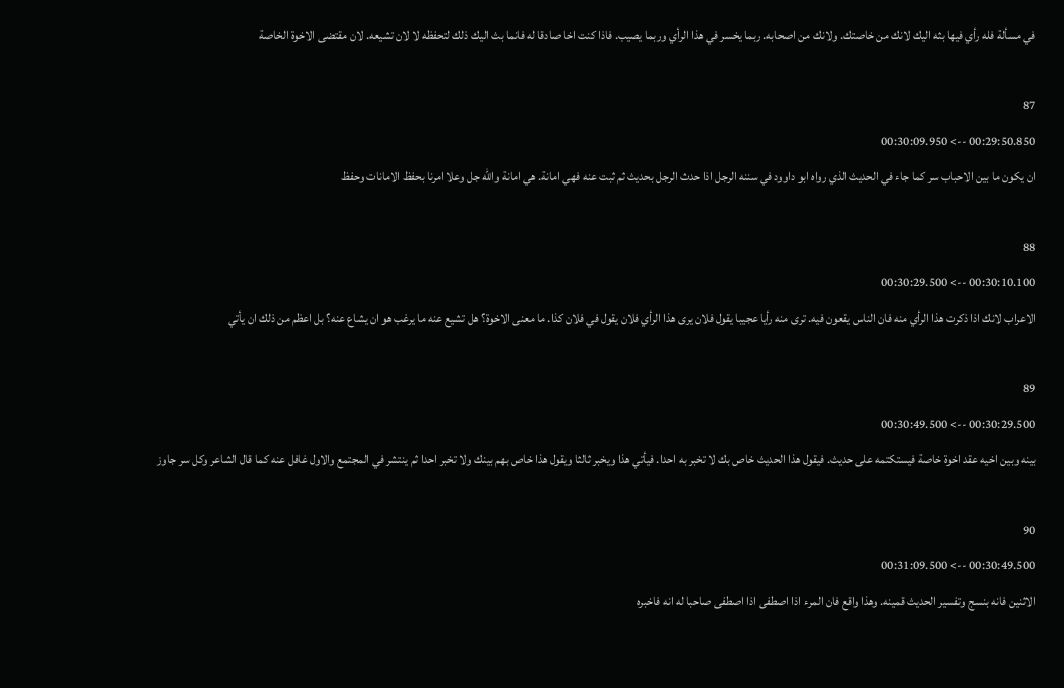في مسألة فله رأي فيها بثه اليك لانك من خاصتك. ولانك من اصحابه. ربما يخسر في هذا الرأي وربما يصيب. فاذا كنت اخا صادقا له فانما بث اليك ذلك لتحفظه لا لان تشيعه. لان مقتضى الاخوة الخاصة

87
00:29:50.850 --> 00:30:09.950
ان يكون ما بين الاحباب سر كما جاء في الحديث الذي رواه ابو داوود في سننه الرجل اذا حدث الرجل بحديث ثم ثبت عنه فهي امانة. هي امانة والله جل وعلا امرنا بحفظ الامانات وحفظ

88
00:30:10.100 --> 00:30:29.500
الاعراب لانك اذا ذكرت هذا الرأي منه فان الناس يقعون فيه. ترى منه رأيا عجيبا يقول فلان يرى هذا الرأي فلان يقول في فلان كذا. ما معنى الاخوة؟ هل تشيع عنه ما يرغب هو ان يشاع عنه؟ بل اعظم من ذلك ان يأتي

89
00:30:29.500 --> 00:30:49.500
بينه وبين اخيه عقد اخوة خاصة فيستكتمه على حديث. فيقول هذا الحديث خاص بك لا تخبر به احدا. فيأتي هذا ويخبر ثالثا ويقول هذا خاص بهم بينك ولا تخبر احدا ثم ينتشر في المجتمع والاول غافل عنه كما قال الشاعر وكل سر جاوز

90
00:30:49.500 --> 00:31:09.500
الاثنين فانه بنسج وتفسير الحديث قمينه. وهذا واقع فان المرء اذا اصطفى اذا اصطفى صاحبا له انه فاخبره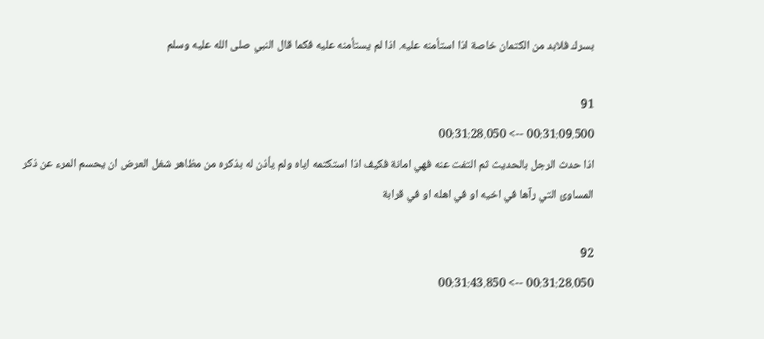بسرك فلابد من الكتمان خاصة اذا استأمنه عليه. اذا لم يستأمنه عليه فكما قال النبي صلى الله عليه وسلم

91
00:31:09.500 --> 00:31:28.050
اذا حدث الرجل بالحديث ثم التفت عنه فهي امانة فكيف اذا استكتمه اياه ولم يأذن له بذكره من مظاهر شغل العرض ان يحسم المرء عن ذكر المساوئ التي رآها في اخيه او في اهله او في قرابة

92
00:31:28.050 --> 00:31:43.850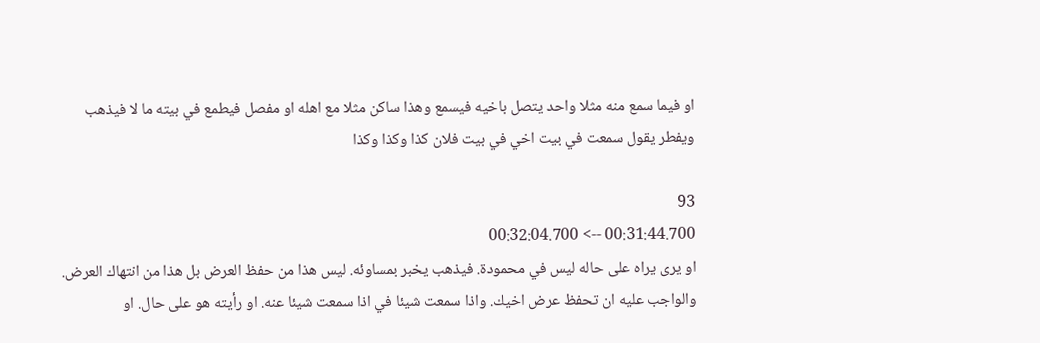او فيما سمع منه مثلا واحد يتصل باخيه فيسمع وهذا ساكن مثلا مع اهله او مفصل فيطمع في بيته ما لا فيذهب ويفطر يقول سمعت في بيت اخي في بيت فلان كذا وكذا وكذا

93
00:31:44.700 --> 00:32:04.700
او يرى يراه على حاله ليس في محمودة. فيذهب يخبر بمساوئه. ليس هذا من حفظ العرض بل هذا من انتهاك العرض. والواجب عليه ان تحفظ عرض اخيك. واذا سمعت شيئا في اذا سمعت شيئا عنه. او رأيته هو على حال. او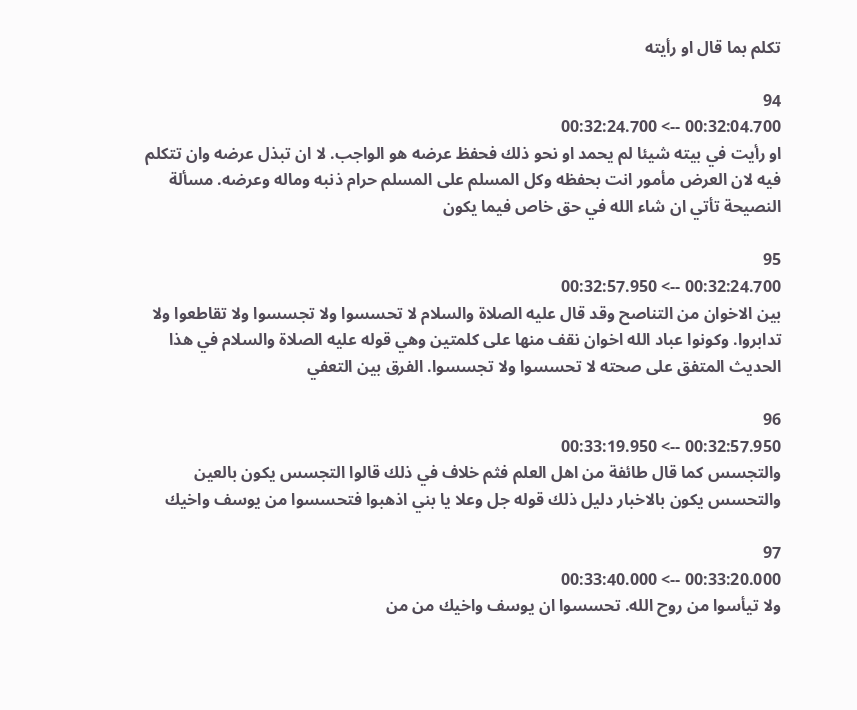تكلم بما قال او رأيته

94
00:32:04.700 --> 00:32:24.700
او رأيت في بيته شيئا لم يحمد او نحو ذلك فحفظ عرضه هو الواجب. لا ان تبذل عرضه وان تتكلم فيه لان العرض مأمور انت بحفظه وكل المسلم على المسلم حرام ذنبه وماله وعرضه. مسألة النصيحة تأتي ان شاء الله في حق خاص فيما يكون

95
00:32:24.700 --> 00:32:57.950
بين الاخوان من التناصح وقد قال عليه الصلاة والسلام لا تحسسوا ولا تجسسوا ولا تقاطعوا ولا تدابروا. وكونوا عباد الله اخوان نقف منها على كلمتين وهي قوله عليه الصلاة والسلام في هذا الحديث المتفق على صحته لا تحسسوا ولا تجسسوا. الفرق بين التعفي

96
00:32:57.950 --> 00:33:19.950
والتجسس كما قال طائفة من اهل العلم فثم خلاف في ذلك قالوا التجسس يكون بالعين والتحسس يكون بالاخبار دليل ذلك قوله جل وعلا يا بني اذهبوا فتحسسوا من يوسف واخيك

97
00:33:20.000 --> 00:33:40.000
ولا تيأسوا من روح الله. تحسسوا ان يوسف واخيك من من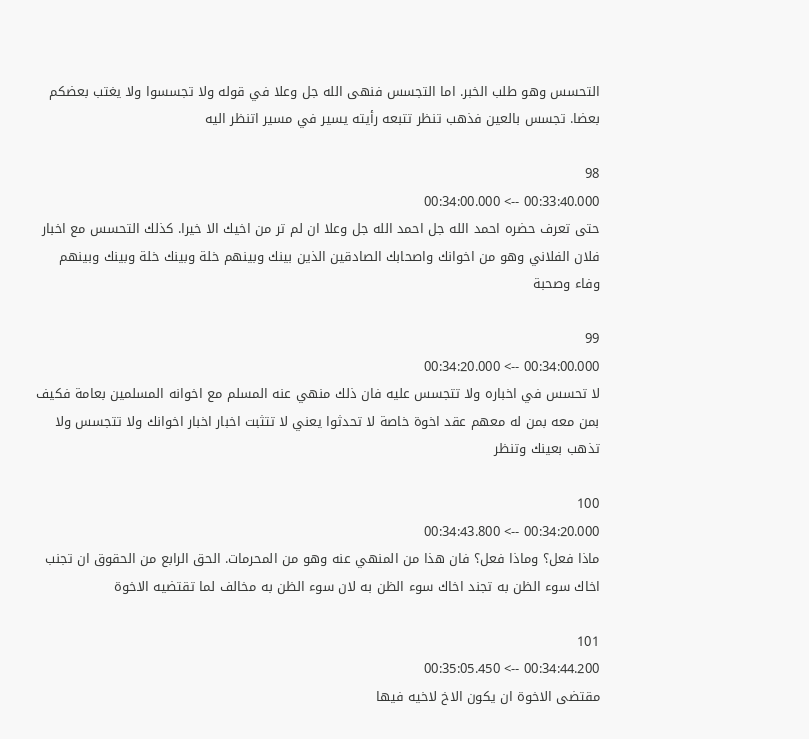التحسس وهو طلب الخبر. اما التجسس فنهى الله جل وعلا في قوله ولا تجسسوا ولا يغتب بعضكم بعضا. تجسس بالعين فذهب تنظر تتبعه رأيته يسير في مسير اتنظر اليه

98
00:33:40.000 --> 00:34:00.000
حتى تعرف حضره احمد الله جل احمد الله جل وعلا ان لم تر من اخيك الا خيرا. كذلك التحسس مع اخبار فلان الفلاني وهو من اخوانك واصحابك الصادقين الذين بينك وبينهم خلة وبينك خلة وبينك وبينهم وفاء وصحبة

99
00:34:00.000 --> 00:34:20.000
لا تحسس في اخباره ولا تتجسس عليه فان ذلك منهي عنه المسلم مع اخوانه المسلمين بعامة فكيف بمن معه بمن له معهم عقد اخوة خاصة لا تحدثوا يعني لا تتثبت اخبار اخبار اخوانك ولا تتجسس ولا تذهب بعينك وتنظر

100
00:34:20.000 --> 00:34:43.800
ماذا فعل؟ وماذا فعل؟ فان هذا من المنهي عنه وهو من المحرمات. الحق الرابع من الحقوق ان تجنب اخاك سوء الظن به تجند اخاك سوء الظن به لان سوء الظن به مخالف لما تقتضيه الاخوة

101
00:34:44.200 --> 00:35:05.450
مقتضى الاخوة ان يكون الاخ لاخيه فيها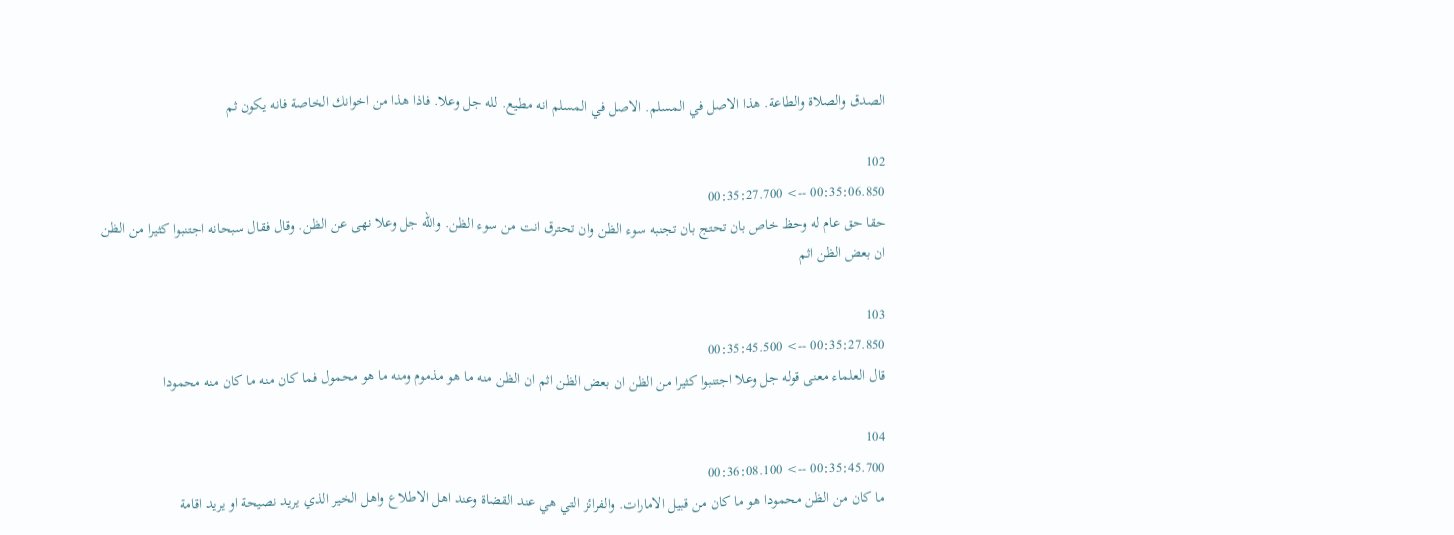الصدق والصلاة والطاعة. هذا الاصل في المسلم. الاصل في المسلم انه مطيع. لله جل وعلا. فاذا هذا من اخوانك الخاصة فانه يكون ثم

102
00:35:06.850 --> 00:35:27.700
حقا حق عام له وحظ خاص بان تحتج بان تجنبه سوء الظن وان تحترق انت من سوء الظن. والله جل وعلا نهى عن الظن. وقال فقال سبحانه اجتنبوا كثيرا من الظن ان بعض الظن اثم

103
00:35:27.850 --> 00:35:45.500
قال العلماء معنى قوله جل وعلا اجتنبوا كثيرا من الظن ان بعض الظن اثم ان الظن منه ما هو مذموم ومنه ما هو محمول فما كان منه ما كان منه محمودا

104
00:35:45.700 --> 00:36:08.100
ما كان من الظن محمودا هو ما كان من قبيل الامارات. والفرائز التي هي عند القضاة وعند اهل الاطلاع واهل الخير الذي يريد نصيحة او يريد اقامة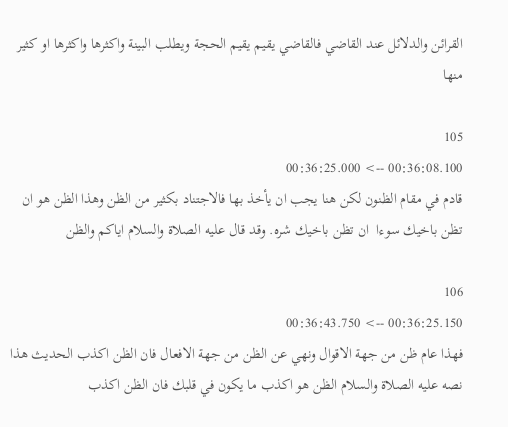القرائن والدلائل عند القاضي فالقاضي يقيم يقيم الحجة ويطلب البينة واكثرها واكثرها او كثير منها

105
00:36:08.100 --> 00:36:25.000
قادم في مقام الظنون لكن هنا يجب ان يأخذ بها فالاجتناد بكثير من الظن وهذا الظن هو ان تظن باخيك سوءا  ان تظن باخيك شره. وقد قال عليه الصلاة والسلام اياكم والظن

106
00:36:25.150 --> 00:36:43.750
فهذا عام ظن من جهة الاقوال ونهي عن الظن من جهة الافعال فان الظن اكذب الحديث هذا نصه عليه الصلاة والسلام الظن هو اكذب ما يكون في قلبك فان الظن اكذب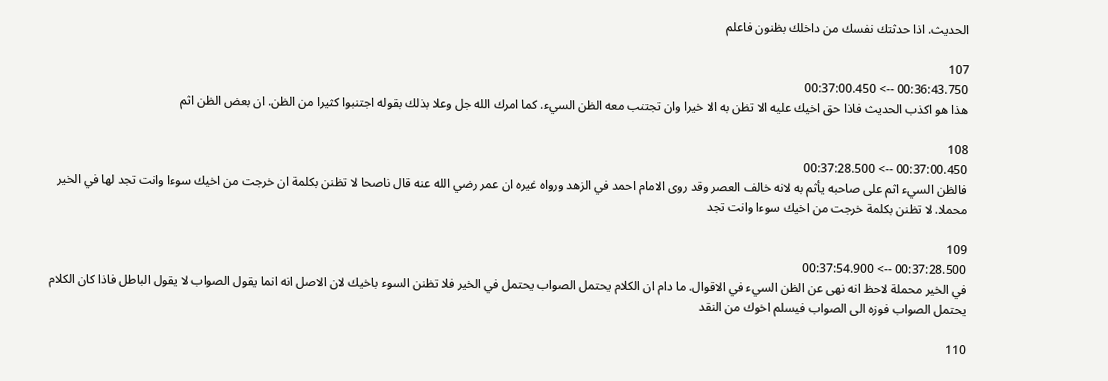الحديث. اذا حدثتك نفسك من داخلك بظنون فاعلم

107
00:36:43.750 --> 00:37:00.450
هذا هو اكذب الحديث فاذا حق اخيك عليه الا تظن به الا خيرا وان تجتنب معه الظن السيء. كما امرك الله جل وعلا بذلك بقوله اجتنبوا كثيرا من الظن. ان بعض الظن اثم

108
00:37:00.450 --> 00:37:28.500
فالظن السيء اثم على صاحبه يأثم به لانه خالف العصر وقد روى الامام احمد في الزهد ورواه غيره ان عمر رضي الله عنه قال ناصحا لا تظنن بكلمة ان خرجت من اخيك سوءا وانت تجد لها في الخير محملا. لا تظنن بكلمة خرجت من اخيك سوءا وانت تجد

109
00:37:28.500 --> 00:37:54.900
في الخير محملة لاحظ انه نهى عن الظن السيء في الاقوال. ما دام ان الكلام يحتمل الصواب يحتمل في الخير فلا تظنن السوء باخيك لان الاصل انه انما يقول الصواب لا يقول الباطل فاذا كان الكلام يحتمل الصواب فوزه الى الصواب فيسلم اخوك من النقد

110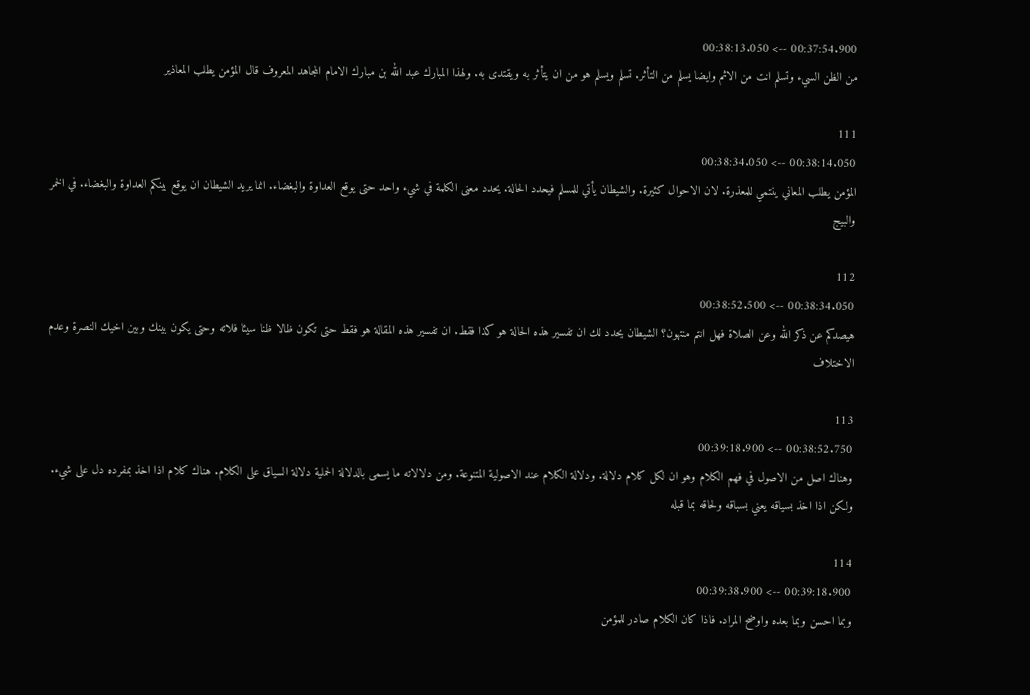00:37:54.900 --> 00:38:13.050
من الظن السيء وتسلم انت من الاثم وايضا يسلم من التأثر. تسلم ويسلم هو من ان يتأثر به ويقتدى به. ولهذا المبارك عبد الله بن مبارك الامام المجاهد المعروف قال المؤمن يطلب المعاذير

111
00:38:14.050 --> 00:38:34.050
المؤمن يطلب المعاني ينتمي للمعذرة. لان الاحوال كثيرة. والشيطان يأتي للمسلم فيحدد الحالة. يحدد معنى الكلمة في شيء واحد حتى يوقع العداوة والبغضاء. انما يريد الشيطان ان يوقع بينكم العداوة والبغضاء. في الخمر والبيج

112
00:38:34.050 --> 00:38:52.500
هيصدكم عن ذكر الله وعن الصلاة فهل انتم منتهون؟ الشيطان يحدد لك ان تفسير هذه الحالة هو كذا فقط. ان تفسير هذه المقالة هو فقط حتى تكون ظالا ظنا سيئا فلاته وحتى يكون بينك وبين اخيك النصرة وعدم الاختلاف

113
00:38:52.750 --> 00:39:18.900
وهناك اصل من الاصول في فهم الكلام وهو ان لكل كلام دلالة. ودلالة الكلام عند الاصولية المتنوعة. ومن دلالاته ما يسمى بالدلالة الحملية دلالة السياق على الكلام. هناك كلام اذا اخذ بمفرده دل على شيء. ولكن اذا اخذ بسياقه يعني بسباقه ولحاقه بما قبله

114
00:39:18.900 --> 00:39:38.900
وبما احسن وبما بعده واوضح المراد. فاذا كان الكلام صادر للمؤمن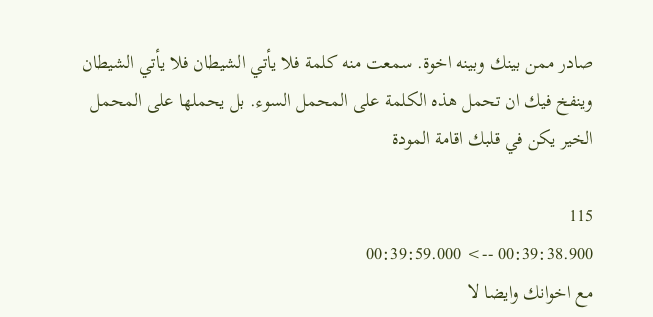صادر ممن بينك وبينه اخوة. سمعت منه كلمة فلا يأتي الشيطان فلا يأتي الشيطان وينفخ فيك ان تحمل هذه الكلمة على المحمل السوء. بل يحملها على المحمل الخير يكن في قلبك اقامة المودة

115
00:39:38.900 --> 00:39:59.000
مع اخوانك وايضا لا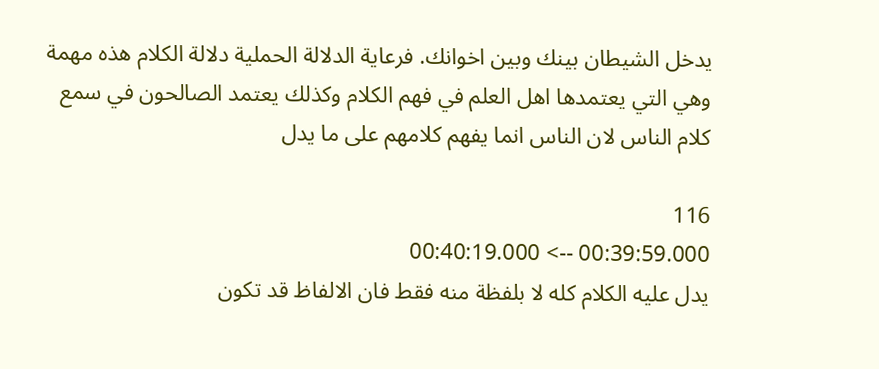يدخل الشيطان بينك وبين اخوانك. فرعاية الدلالة الحملية دلالة الكلام هذه مهمة وهي التي يعتمدها اهل العلم في فهم الكلام وكذلك يعتمد الصالحون في سمع كلام الناس لان الناس انما يفهم كلامهم على ما يدل

116
00:39:59.000 --> 00:40:19.000
يدل عليه الكلام كله لا بلفظة منه فقط فان الالفاظ قد تكون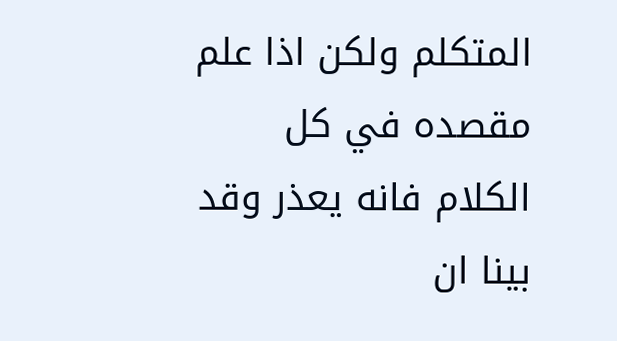المتكلم ولكن اذا علم مقصده في كل الكلام فانه يعذر وقد بينا ان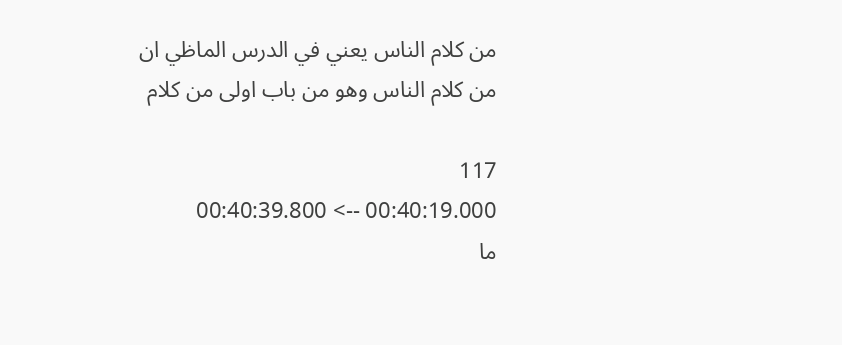من كلام الناس يعني في الدرس الماظي ان من كلام الناس وهو من باب اولى من كلام

117
00:40:19.000 --> 00:40:39.800
ما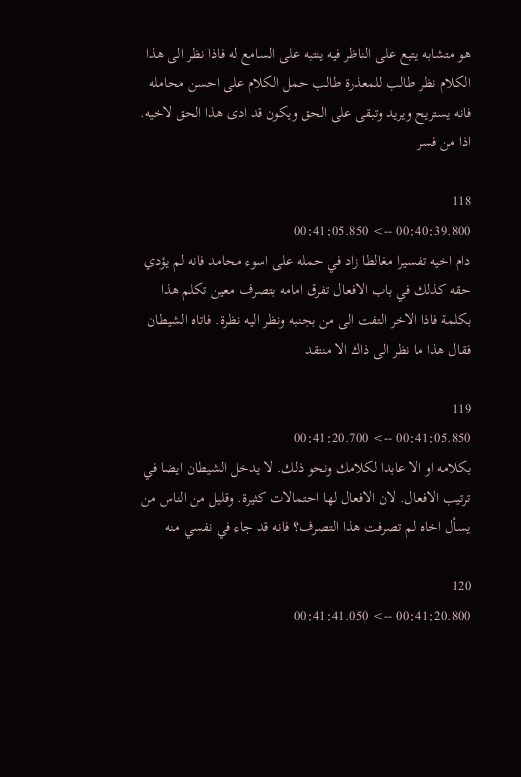هو متشابه يتبع على الناظر فيه ينتبه على السامع له فاذا نظر الى هذا الكلام نظر طالب للمعذرة طالب حمل الكلام على احسن محامله فانه يستريح ويريد وتبقى على الحق ويكون قد ادى هذا الحق لاخيه. اذا من فسر

118
00:40:39.800 --> 00:41:05.850
دام اخيه تفسيرا مغالطا زاد في حمله على اسوء محامد فانه لم يؤدي حقه كذلك في باب الافعال تفرق امامه بتصرف معين تكلم هذا بكلمة فاذا الاخر التفت الى من بجنبه ونظر اليه نظرة. فاتاه الشيطان فقال هذا ما نظر الى ذاك الا منتقد

119
00:41:05.850 --> 00:41:20.700
بكلامه او الا عابدا لكلامك ونحو ذلك. لا يدخل الشيطان ايضا في ترتيب الافعال. لان الافعال لها احتمالات كثيرة. وقليل من الناس من يسأل اخاه لم تصرفت هذا التصرف؟ فانه قد جاء في نفسي منه

120
00:41:20.800 --> 00:41:41.050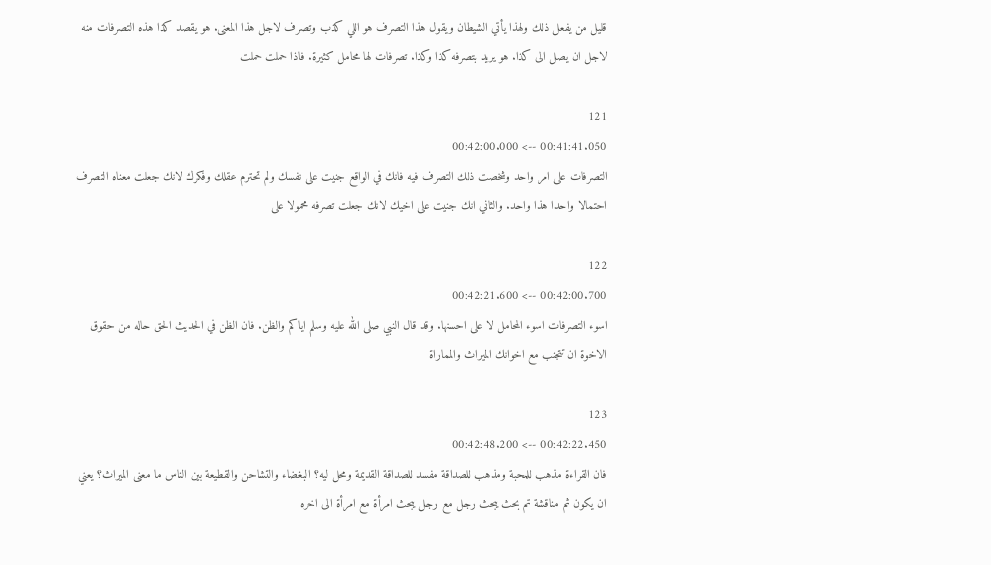قليل من يفعل ذلك ولهذا يأتي الشيطان ويقول هذا التصرف هو اللي كذب وتصرف لاجل هذا المعنى. هو يقصد كذا هذه التصرفات منه لاجل ان يصل الى كذا. هو يريد بتصرفه كذا وكذا. تصرفات لها محامل كثيرة. فاذا حملت حملت

121
00:41:41.050 --> 00:42:00.000
التصرفات على امر واحد وشخصت ذلك التصرف فيه فانك في الواقع جنيت على نفسك ولم تحترم عقلك وفكرك لانك جعلت معناه التصرف احتمالا واحدا هذا واحد. والثاني انك جنيت على اخيك لانك جعلت تصرفه محمولا على

122
00:42:00.700 --> 00:42:21.600
اسوء التصرفات اسوء المحامل لا على احسنها. وقد قال النبي صلى الله عليه وسلم اياكم والظن. فان الظن في الحديث الحق حاله من حقوق الاخوة ان تتجنب مع اخوانك الميراث والمماراة

123
00:42:22.450 --> 00:42:48.200
فان القراءة مذهب للمحبة ومذهب للصداقة مفسد للصداقة القديمة ومحل ليه؟ البغضاء والتشاحن والقطيعة بين الناس ما معنى الميراث؟ يعني ان يكون ثم مناقشة تم بحث يبحث رجل مع رجل يبحث امرأة مع امرأة الى اخره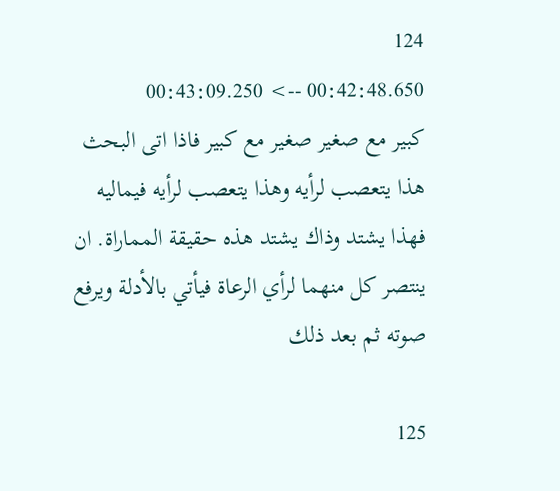124
00:42:48.650 --> 00:43:09.250
كبير مع صغير صغير مع كبير فاذا اتى البحث هذا يتعصب لرأيه وهذا يتعصب لرأيه فيماليه فهذا يشتد وذاك يشتد هذه حقيقة المماراة. ان ينتصر كل منهما لرأي الرعاة فيأتي بالأدلة ويرفع صوته ثم بعد ذلك

125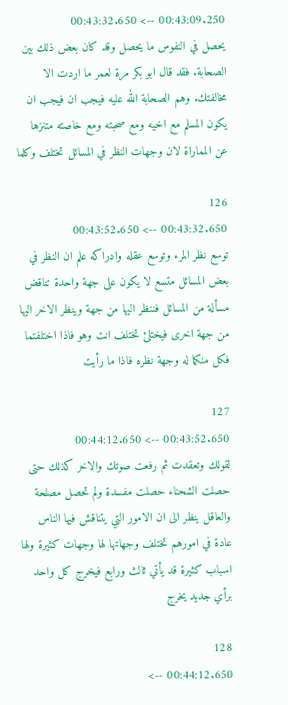00:43:09.250 --> 00:43:32.650
يحصل في النفوس ما يحصل وقد كان بعض ذلك بين الصحابة. فقد قال ابو بكر مرة لعمر ما اردت الا مخالفتك. وهم الصحابة الله عليه فيجب ان فيجب ان يكون المسلم مع اخيه ومع صحبته ومع خاصته متنزها عن المماراة لان وجهات النظر في المسائل تختلف وكلما

126
00:43:32.650 --> 00:43:52.650
توسع نظر المرء وتوسع عقله وادراكه علم ان النظر في بعض المسائل متسع لا يكون على جهة واحدة تناقض مسألة من المسائل فننظر اليها من جهة وينظر الاخر اليها من جهة اخرى فيختلئ تختلف انت وهو فاذا اختلفتما فكل منكما له وجهة نظره فاذا ما رأيت

127
00:43:52.650 --> 00:44:12.650
لقولك وتعقدت ثم رفعت صوتك والاخر كذلك حتى حصلت الشحناء حصلت مفسدة ولم تحصل مصلحة والعاقل ينظر الى ان الامور التي يتناقش فيها الناس عادة في امورهم تختلف وجهاتها لها وجهات كثيرة ولها اسباب كثيرة قد يأتي ثالث ورابع فيخرج كل واحد برأي جديد يخرج

128
00:44:12.650 -->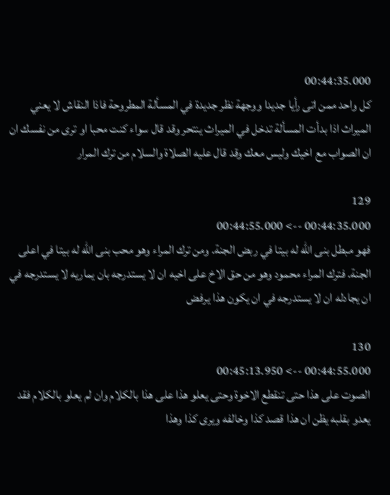00:44:35.000
كل واحد ممن اتى رأيا جديدا ووجهة نظر جديدة في المسألة المطروحة فاذا النقاش لا يعني الميراث اذا بدأت المسألة تدخل في الميراث ينتحر وقد قال سواء كنت محبا او ترى من نفسك ان ان الصواب مع اخيك وليس معك وقد قال عليه الصلاة والسلام من ترك المرار

129
00:44:35.000 --> 00:44:55.000
فهو مبطل بنى الله له بيتا في ربض الجنة. ومن ترك المراء وهو محب بنى الله له بيتا في اعلى الجنة. فترك المراء محمود وهو من حق الاخ على اخيه ان لا يستدرجه بان يماريه لا يستدرجه في ان يجادله ان لا يستدرجه في ان يكون هذا يرفض

130
00:44:55.000 --> 00:45:13.950
الصوت على هذا حتى تنقطع الاخوة وحتى يعلو هذا على هذا بالكلام وان لم يعلو بالكلام فقد يعدو بقلبه يظن ان هذا قصد كذا وخالفه ويرى كذا وهذا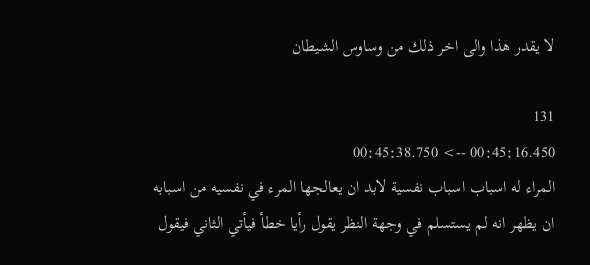لا يقدر هذا والى اخر ذلك من وساوس الشيطان

131
00:45:16.450 --> 00:45:38.750
المراء له اسباب اسباب نفسية لابد ان يعالجها المرء في نفسيه من اسبابه ان يظهر انه لم يستسلم في وجهة النظر يقول رأيا خطأ فيأتي الثاني فيقول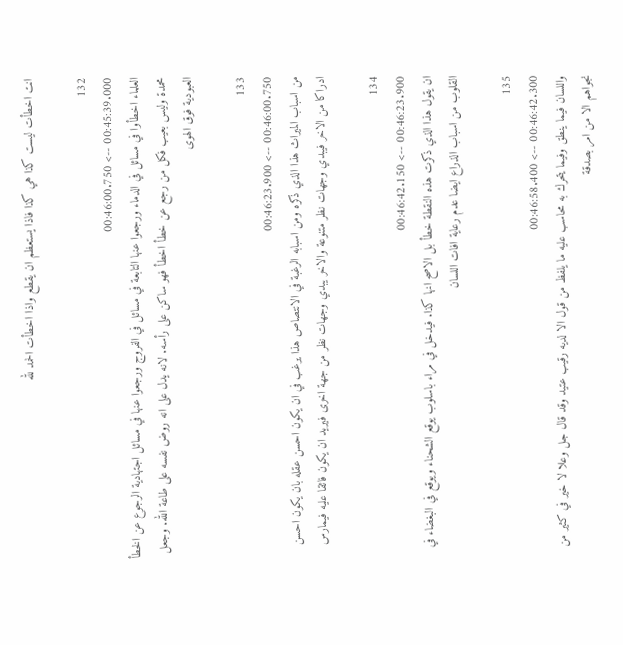انت اخطأت ليست كذا هي كذا فاذا يستعظم ان يقطع واذا اخطأت الحمد لله

132
00:45:39.000 --> 00:46:00.750
العلماء اخطأوا في مسائل في الدماء ورجعوا عنها التابعة في مسائل في الفروج ورجعوا عنها في مسائل اجتهادية الرجوع عن الخطأ محمدة وليس بعيب فكل من رجع عن خطأ اخطأ فهو ساكن على رأسه. لانه يدل على انه روض نفسه على طاعة الله. وجعل العبودية فوق الهوى

133
00:46:00.750 --> 00:46:23.900
من اسباب الميراث هذا الذي ذكره ومن اسبابه الرغبة في الانتصاص هذا يرغب في ان يكون احسن عقله بان يكون احسن ادراكا من الاخر فيبدي وجهات نظر متنوعة والاخر يبدي وجهات نظر من جهة اخرى فيريد ان يكون فائقا عليه فيمارس

134
00:46:23.900 --> 00:46:42.150
ان يقول هذا الذي ذكرت هذه النقطة خطأ بل الاصح انها كذا. فيدخل في مراء باسلوب يوقع الشحناء ويوقع في البغضاء في القلوب من اسباب الذراع ايضا عدم رعاية افات اللسان

135
00:46:42.300 --> 00:46:58.400
واللسان فيما ينطق وفيما يتحرك به محاسب عليه ما يلفظ من قول الا لديه رقيب عتيد وقد قال جل وعلا لا خير في كثير من نجواهم الا من امر بصدقة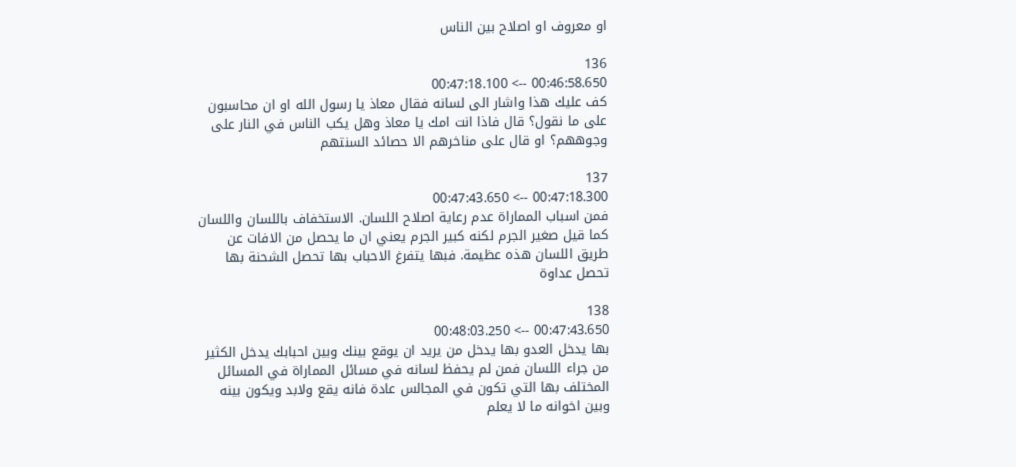او معروف او اصلاح بين الناس

136
00:46:58.650 --> 00:47:18.100
كف عليك هذا واشار الى لسانه فقال معاذ يا رسول الله او ان محاسبون على ما نقول؟ قال فاذا انت امك يا معاذ وهل يكب الناس في النار على وجوههم؟ او قال على مناخرهم الا حصائد السنتهم

137
00:47:18.300 --> 00:47:43.650
فمن اسباب المماراة عدم رعاية اصلاح اللسان. الاستخفاف باللسان واللسان كما قيل صغير الجرم لكنه كبير الجرم يعني ان ما يحصل من الافات عن طريق اللسان هذه عظيمة. فبها يتفرغ الاحباب بها تحصل الشحنة بها تحصل عداوة

138
00:47:43.650 --> 00:48:03.250
بها يدخل العدو بها يدخل من يريد ان يوقع بينك وبين احبابك يدخل الكثير من جراء اللسان فمن لم يحفظ لسانه في مسائل المماراة في المسائل المختلف بها التي تكون في المجالس عادة فانه يقع ولابد ويكون بينه وبين اخوانه ما لا يعلم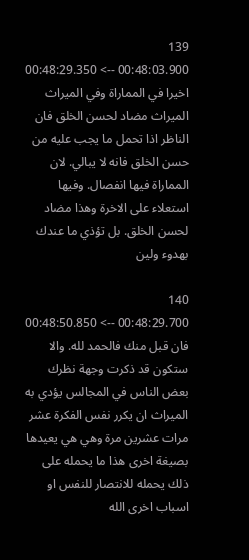139
00:48:03.900 --> 00:48:29.350
اخيرا في المماراة وفي الميراث الميراث مضاد لحسن الخلق فان الناظر اذا تحمل ما يجب عليه من حسن الخلق فانه لا يبالي. لان المماراة فيها انفصال. وفيها استعلاء على الاخرة وهذا مضاد لحسن الخلق. بل تؤذي ما عندك بهدوء ولين

140
00:48:29.700 --> 00:48:50.850
فان قبل منك فالحمد لله. والا ستكون قد ذكرت وجهة نظرك بعض الناس في المجالس يؤدي به الميراث ان يكرر نفس الفكرة عشر مرات عشرين مرة وهي هي يعيدها بصيغة اخرى هذا ما يحمله على ذلك يحمله للانتصار للنفس او اسباب اخرى الله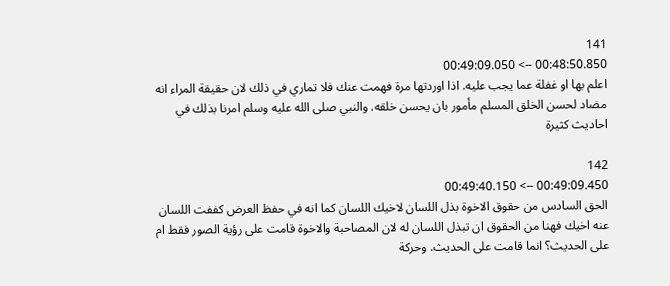141
00:48:50.850 --> 00:49:09.050
اعلم بها او غفلة عما يجب عليه. اذا اوردتها مرة فهمت عنك فلا تماري في ذلك لان حقيقة المراء انه مضاد لحسن الخلق المسلم مأمور بان يحسن خلقه. والنبي صلى الله عليه وسلم امرنا بذلك في احاديث كثيرة

142
00:49:09.450 --> 00:49:40.150
الحق السادس من حقوق الاخوة بذل اللسان لاخيك اللسان كما انه في حفظ العرض كففت اللسان عنه اخيك فهنا من الحقوق ان تبذل اللسان له لان المصاحبة والاخوة قامت على رؤية الصور فقط ام على الحديث؟ انما قامت على الحديث. وحركة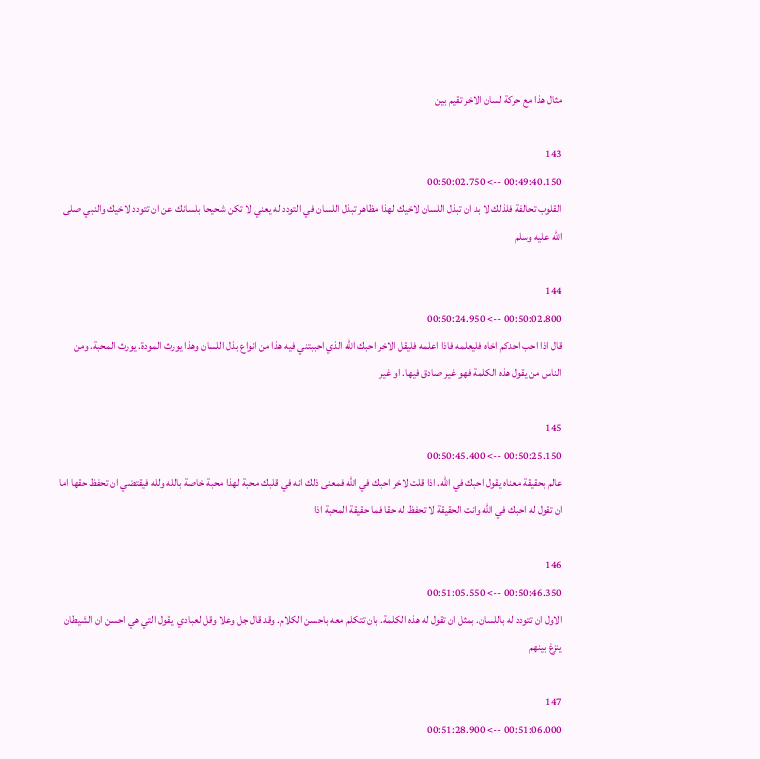مثال هذا مع حركة لسان الاخر تقيم بين

143
00:49:40.150 --> 00:50:02.750
القلوب تحالفة فلذلك لا بد ان تبذل اللسان لاخيك لهذا مظاهر تبذل اللسان في التودد له يعني لا تكن شحيحا بلسانك عن ان تتودد لاخيك والنبي صلى الله عليه وسلم

144
00:50:02.800 --> 00:50:24.950
قال اذا احب احدكم اخاه فليعلمه فاذا اعلمه فليقل الاخر احبك الله الذي احببتني فيه هذا من انواع بذل اللسان وهذا يورث المودة. يورث المحبة. ومن الناس من يقول هذه الكلمة فهو غير صادق فيها. او غير

145
00:50:25.150 --> 00:50:45.400
عالم بحقيقة معناه يقول احبك في الله. اذا قلت لاخر احبك في الله فمعنى ذلك انه في قلبك محبة لهذا محبة خاصة بالله ولله فيقتضي ان تحفظ حقها اما ان تقول له احبك في الله وانت الحقيقة لا تحفظ له حقا فما حقيقة المحبة اذا

146
00:50:46.350 --> 00:51:05.550
الاول ان تتودد له باللسان. بمثل ان تقول له هذه الكلمة. بان تتكلم معه باحسن الكلام. وقد قال جل وعلا وقل لعبادي  يقول التي هي احسن ان الشيطان ينزغ بينهم

147
00:51:06.000 --> 00:51:28.900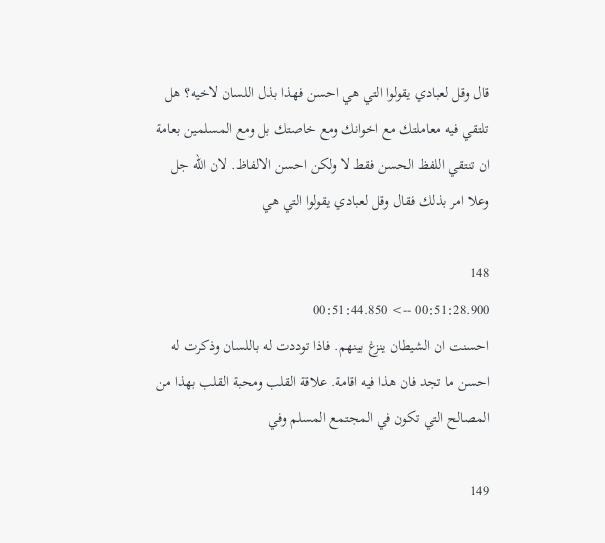قال وقل لعبادي يقولوا التي هي احسن فهذا بذل اللسان لاخيه؟ هل تلتقي فيه معاملتك مع اخوانك ومع خاصتك بل ومع المسلمين بعامة ان تنتقي اللفظ الحسن فقط لا ولكن احسن الالفاظ. لان الله جل وعلا امر بذلك فقال وقل لعبادي يقولوا التي هي

148
00:51:28.900 --> 00:51:44.850
احسنت ان الشيطان ينزغ بينهم. فاذا توددت له باللسان وذكرت له احسن ما تجد فان هذا فيه اقامة. علاقة القلب ومحبة القلب بهذا من المصالح التي تكون في المجتمع المسلم وفي

149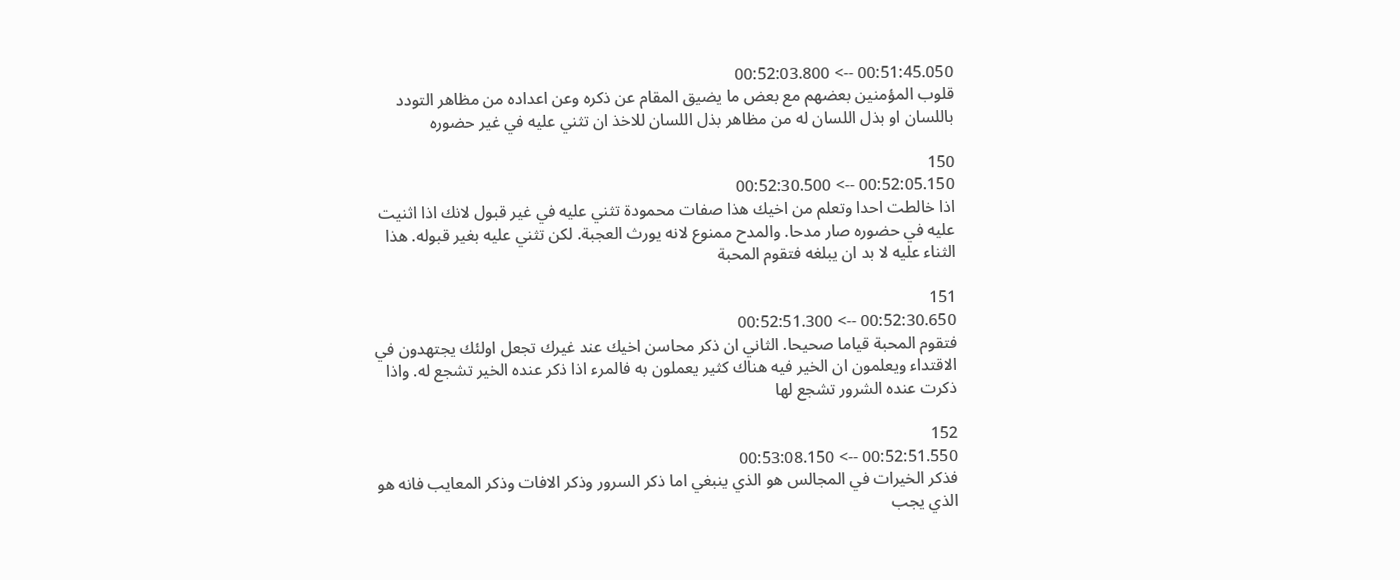00:51:45.050 --> 00:52:03.800
قلوب المؤمنين بعضهم مع بعض ما يضيق المقام عن ذكره وعن اعداده من مظاهر التودد باللسان او بذل اللسان له من مظاهر بذل اللسان للاخذ ان تثني عليه في غير حضوره

150
00:52:05.150 --> 00:52:30.500
اذا خالطت احدا وتعلم من اخيك هذا صفات محمودة تثني عليه في غير قبول لانك اذا اثنيت عليه في حضوره صار مدحا. والمدح ممنوع لانه يورث العجبة. لكن تثني عليه بغير قبوله. هذا الثناء عليه لا بد ان يبلغه فتقوم المحبة

151
00:52:30.650 --> 00:52:51.300
فتقوم المحبة قياما صحيحا. الثاني ان ذكر محاسن اخيك عند غيرك تجعل اولئك يجتهدون في الاقتداء ويعلمون ان الخير فيه هناك كثير يعملون به فالمرء اذا ذكر عنده الخير تشجع له. واذا ذكرت عنده الشرور تشجع لها

152
00:52:51.550 --> 00:53:08.150
فذكر الخيرات في المجالس هو الذي ينبغي اما ذكر السرور وذكر الافات وذكر المعايب فانه هو الذي يجب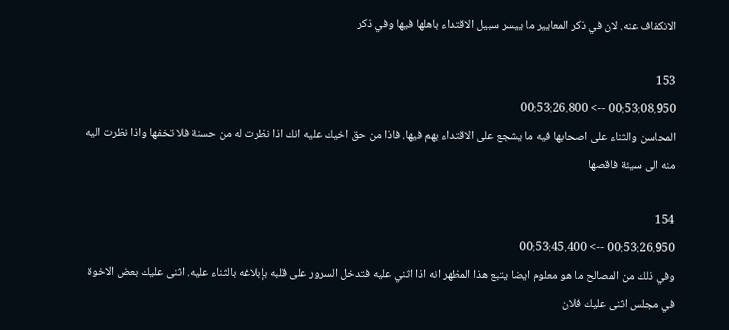الانكفاف عنه. لان في ذكر المعايير ما ييسر سبيل الاقتداء باهلها فيها وفي ذكر

153
00:53:08.950 --> 00:53:26.800
المحاسن والثناء على اصحابها فيه ما يشجع على الاقتداء بهم فيها. فاذا من حق اخيك عليه انك اذا نظرت له من حسنة فلا تخفها واذا نظرت اليه منه الى سيئة فاقصها

154
00:53:26.950 --> 00:53:45.400
وفي ذلك من المصالح ما هو معلوم ايضا يتبع هذا المظهر انه اذا اثني عليه فتدخل السرور على قلبه بإبلاغه بالثناء عليه. اثنى عليك بعض الاخوة في مجلس اثنى عليك فلان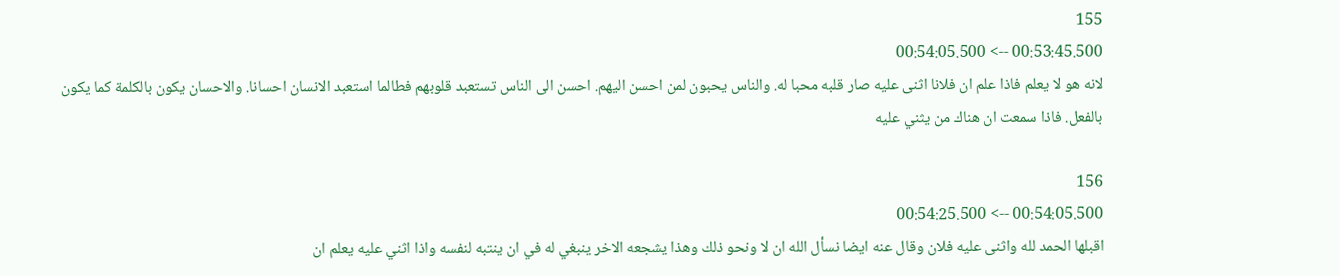155
00:53:45.500 --> 00:54:05.500
لانه هو لا يعلم فاذا علم ان فلانا اثنى عليه صار قلبه محبا له. والناس يحبون لمن احسن اليهم. احسن الى الناس تستعبد قلوبهم فطالما استعبد الانسان احسانا. والاحسان يكون بالكلمة كما يكون بالفعل. فاذا سمعت ان هناك من يثني عليه

156
00:54:05.500 --> 00:54:25.500
اقبلها الحمد لله واثنى عليه فلان وقال عنه ايضا نسأل الله ان لا ونحو ذلك وهذا يشجعه الاخر ينبغي له في ان ينتبه لنفسه واذا اثني عليه يعلم ان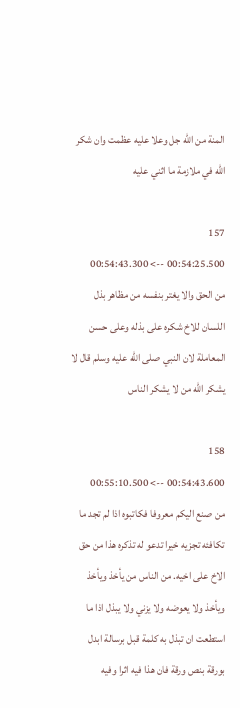المنة من الله جل وعلا عليه عظمت وان شكر الله في ملازمة ما اثني عليه

157
00:54:25.500 --> 00:54:43.300
من الحق والا يغتر بنفسه من مظاهر بذل اللسان للاخ شكره على بذله وعلى حسن المعاملة لان النبي صلى الله عليه وسلم قال لا يشكر الله من لا يشكر الناس

158
00:54:43.600 --> 00:55:10.500
من صنع اليكم معروفا فكاتبوه اذا لم تجد ما تكافئه تجزيه خيرا تدعو له تذكره هذا من حق الاخ على اخيه. من الناس من يأخذ ويأخذ ويأخذ ولا يعوضه ولا يزني ولا يبذل اذا ما استطعت ان تبذل به كلمة قبل برسالة ابدل بورقة بنص ورقة فان هذا فيه اثرا وفيه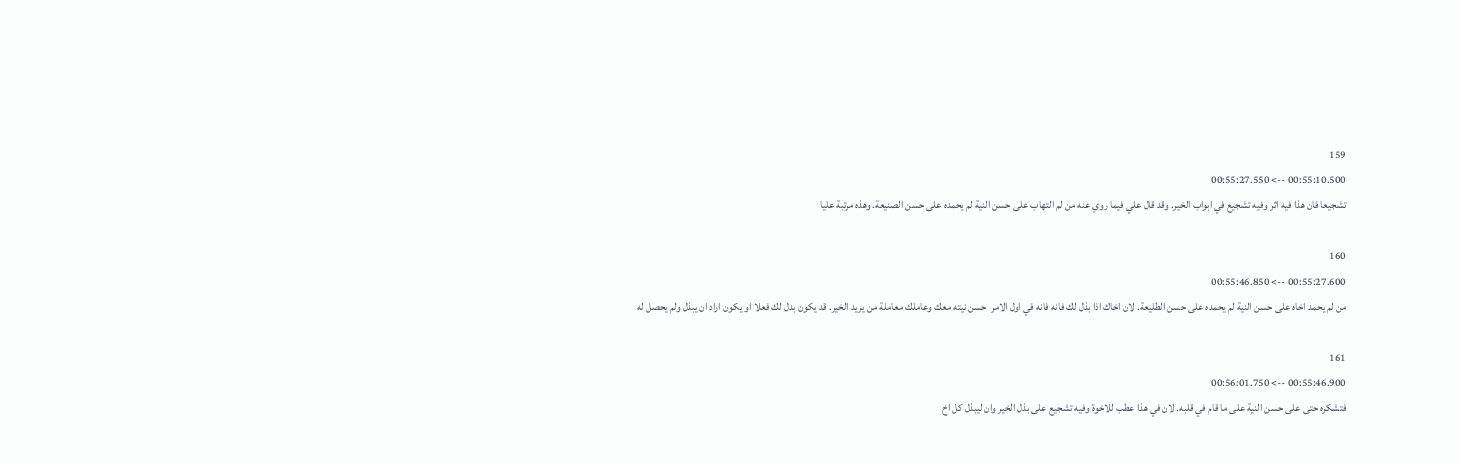159
00:55:10.500 --> 00:55:27.550
تشجيعا فان هذا فيه اثر وفيه تشجيع في ابواب الخير. وقد قال علي فيما روي عنه من لم التهاب على حسن النية لم يحمده على حسن الصنيعة. وهذه مرتبة عليا

160
00:55:27.600 --> 00:55:46.850
من لم يحمد اخاه على حسن النية لم يحمده على حسن الطليعة. لان اخاك اذا بذل لك فانه فانه في اول الامر  حسن نيته معك وعاملك معاملة من يريد الخير. قد يكون بدل لك فعلا او يكون اراد ان يبذل ولم يحصل له

161
00:55:46.900 --> 00:56:01.750
فتشكره حتى على حسن النية على ما قام في قلبه. لان في هذا عطب للاخوة وفيه تشجيع على بذل الخير وان ليبذل كل اخ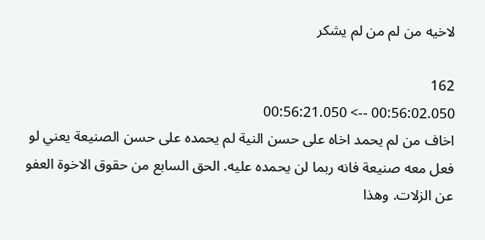لاخيه من لم من لم يشكر

162
00:56:02.050 --> 00:56:21.050
اخاف من لم يحمد اخاه على حسن النية لم يحمده على حسن الصنيعة يعني لو فعل معه صنيعة فانه ربما لن يحمده عليه. الحق السابع من حقوق الاخوة العفو عن الزلات. وهذا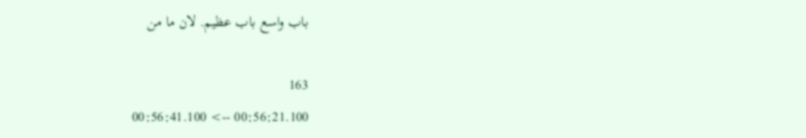باب واسع باب عظيم. لان ما من

163
00:56:21.100 --> 00:56:41.100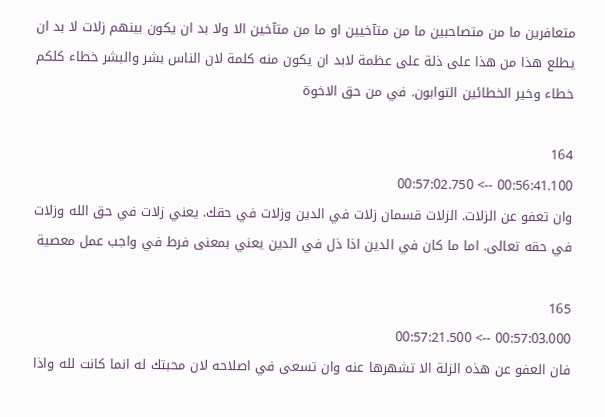متعافرين ما من متصاحبين ما من متآخيين او ما من متآخين الا ولا بد ان يكون بينهم زلات لا بد ان يطلع هذا من هذا على ذلة على عظمة لابد ان يكون منه كلمة لان الناس بشر والبشر خطاء كلكم خطاء وخير الخطائين التوابون. في من حق الاخوة

164
00:56:41.100 --> 00:57:02.750
وان تعفو عن الزلات. الزلات قسمان زلات في الدين وزلات في حقك. يعني زلات في حق الله وزلات في حقه تعالى. اما ما كان في الدين اذا ذل في الدين يعني بمعنى فرط في واجب عمل معصية

165
00:57:03.000 --> 00:57:21.500
فان العفو عن هذه الزلة الا تشهرها عنه وان تسعى في اصلاحه لان محبتك له انما كانت لله واذا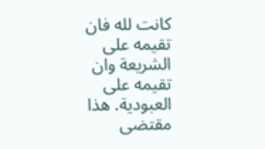كانت لله فان تقيمه على الشريعة وان تقيمه على العبودية. هذا مقتضى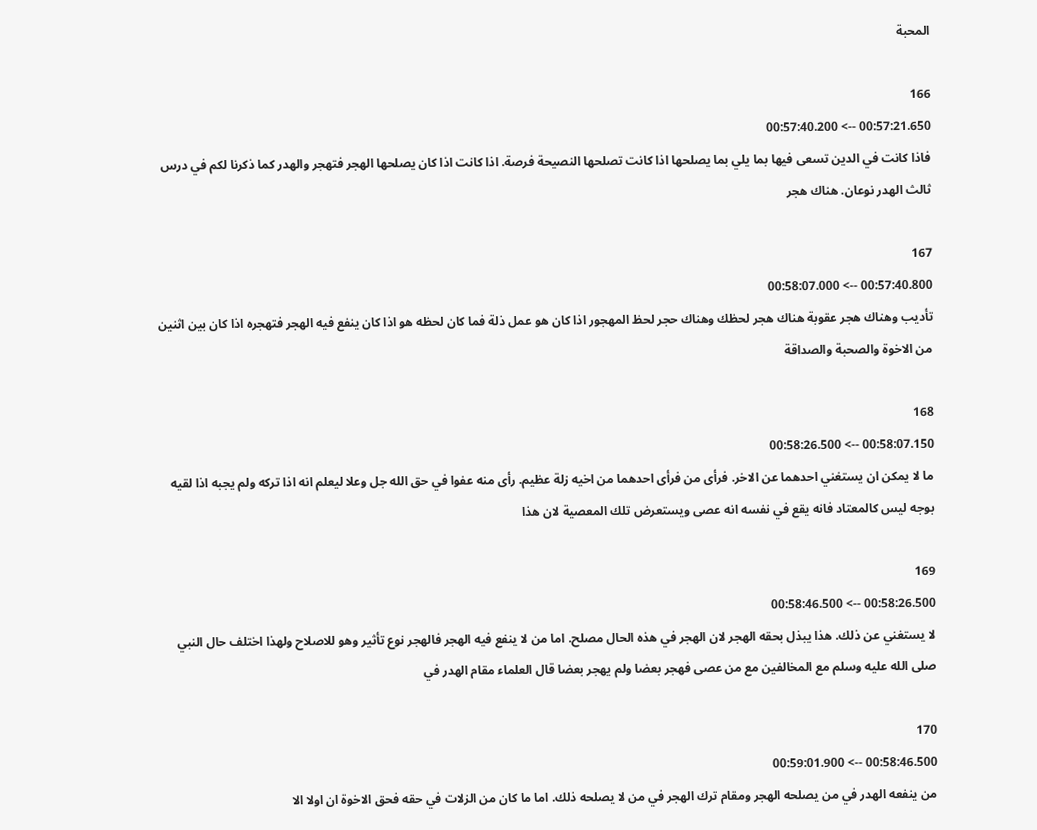المحبة

166
00:57:21.650 --> 00:57:40.200
فاذا كانت في الدين تسعى فيها بما يلي بما يصلحها اذا كانت تصلحها النصيحة فرصة. اذا كانت اذا كان يصلحها الهجر فتهجر والهدر كما ذكرنا لكم في درس ثالث الهدر نوعان. هناك هجر

167
00:57:40.800 --> 00:58:07.000
تأديب وهناك هجر عقوبة هناك هجر لحظك وهناك حجر لحظ المهجور اذا كان هو عمل ذلة فما كان لحظه هو اذا كان ينفع فيه الهجر فتهجره اذا كان بين اثنين من الاخوة والصحبة والصداقة

168
00:58:07.150 --> 00:58:26.500
ما لا يمكن ان يستغني احدهما عن الاخر. فرأى من فرأى احدهما من اخيه زلة عظيم. رأى منه عفوا في حق الله جل وعلا ليعلم انه اذا تركه ولم يجبه اذا لقيه بوجه ليس كالمعتاد فانه يقع في نفسه انه عصى ويستعرض تلك المعصية لان هذا

169
00:58:26.500 --> 00:58:46.500
لا يستغني عن ذلك. هذا يبذل بحقه الهجر لان الهجر في هذه الحال مصلح. اما من لا ينفع فيه الهجر فالهجر نوع تأثير وهو للاصلاح ولهذا اختلف حال النبي صلى الله عليه وسلم مع المخالفين مع من عصى فهجر بعضا ولم يهجر بعضا قال العلماء مقام الهدر في

170
00:58:46.500 --> 00:59:01.900
من ينفعه الهدر في من يصلحه الهجر ومقام ترك الهجر في من لا يصلحه ذلك. اما ما كان من الزلات في حقه فحق الاخوة ان اولا الا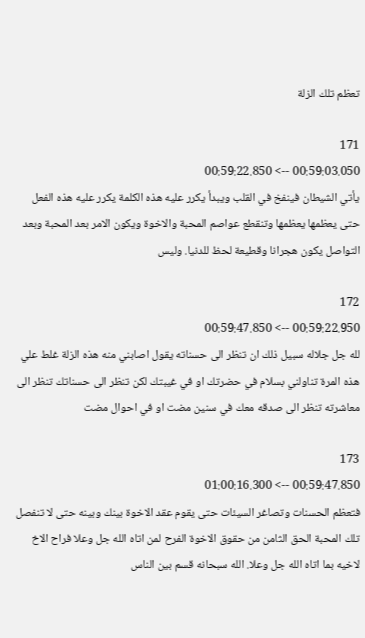تعظم تلك الزلة

171
00:59:03.050 --> 00:59:22.850
يأتي الشيطان فينفخ في القلب ويبدأ يكرر عليه هذه الكلمة يكرر عليه هذه الفعل حتى يعظمها يعظمها وتنقطع عواصم المحبة والاخوة ويكون الامر بعد المحبة وبعد التواصل يكون هجرانا وقطيعة لحظ للدنيا. وليس

172
00:59:22.950 --> 00:59:47.850
لله جل جلاله سبيل ذلك ان تنظر الى حسناته يقول اصابني منه هذه الزلة غلط علي هذه المرة تناولني بسلام في حضرتك او في غيبتك لكن تنظر الى حسناتك تنظر الى معاشرته تنظر الى صدقه معك في سنين مضت او في احوال مضت

173
00:59:47.850 --> 01:00:16.300
فتعظم الحسنات وتصاغر السيئات حتى يقوم عقد الاخوة بينك وبينه حتى لا تنفصل تلك المحبة الحق الثامن من حقوق الاخوة الفرح لمن اتاه الله جل وعلا فراح الاخ لاخيه بما اتاه الله جل وعلا. الله سبحانه قسم بين الناس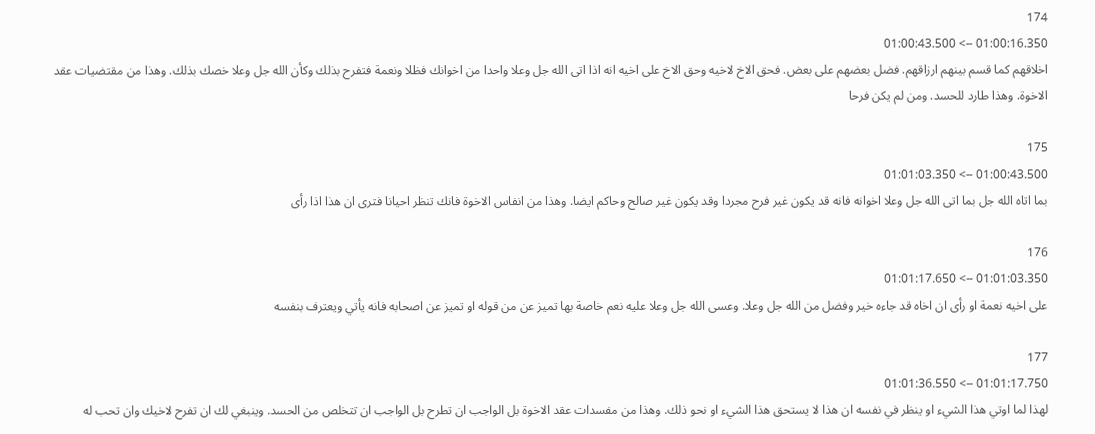174
01:00:16.350 --> 01:00:43.500
اخلاقهم كما قسم بينهم ارزاقهم. فضل بعضهم على بعض. فحق الاخ لاخيه وحق الاخ على اخيه انه اذا اتى الله جل وعلا واحدا من اخوانك فظلا ونعمة فتفرح بذلك وكأن الله جل وعلا خصك بذلك. وهذا من مقتضيات عقد الاخوة. وهذا طارد للحسد. ومن لم يكن فرحا

175
01:00:43.500 --> 01:01:03.350
بما اتاه الله جل بما اتى الله جل وعلا اخوانه فانه قد يكون غير فرح مجردا وقد يكون غير صالح وحاكم ايضا. وهذا من انفاس الاخوة فانك تنظر احيانا فترى ان هذا اذا رأى

176
01:01:03.350 --> 01:01:17.650
على اخيه نعمة او رأى ان اخاه قد جاءه خير وفضل من الله جل وعلا. وعسى الله جل وعلا عليه نعم خاصة بها تميز عن من قوله او تميز عن اصحابه فانه يأتي ويعترف بنفسه

177
01:01:17.750 --> 01:01:36.550
لهذا لما اوتي هذا الشيء او ينظر في نفسه ان هذا لا يستحق هذا الشيء او نحو ذلك. وهذا من مفسدات عقد الاخوة بل الواجب ان تطرح بل الواجب ان تتخلص من الحسد. وينبغي لك ان تفرح لاخيك وان تحب له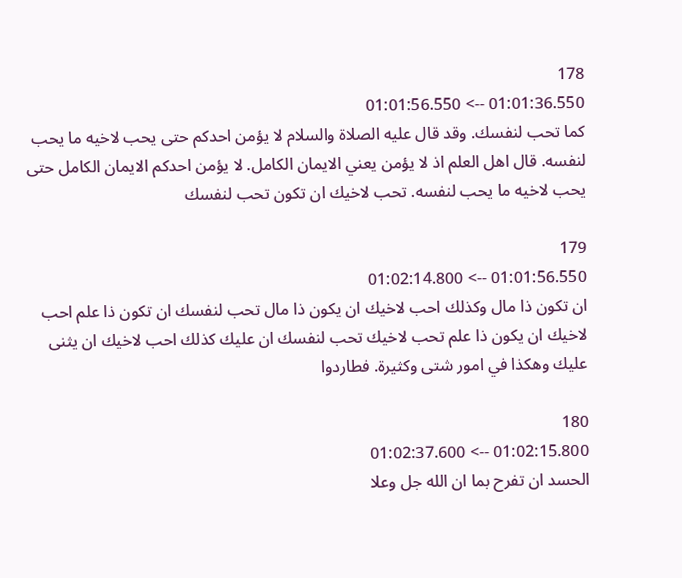178
01:01:36.550 --> 01:01:56.550
كما تحب لنفسك. وقد قال عليه الصلاة والسلام لا يؤمن احدكم حتى يحب لاخيه ما يحب لنفسه. قال اهل العلم اذ لا يؤمن يعني الايمان الكامل. لا يؤمن احدكم الايمان الكامل حتى يحب لاخيه ما يحب لنفسه. تحب لاخيك ان تكون تحب لنفسك

179
01:01:56.550 --> 01:02:14.800
ان تكون ذا مال وكذلك احب لاخيك ان يكون ذا مال تحب لنفسك ان تكون ذا علم احب لاخيك ان يكون ذا علم تحب لاخيك تحب لنفسك ان عليك كذلك احب لاخيك ان يثنى عليك وهكذا في امور شتى وكثيرة. فطاردوا

180
01:02:15.800 --> 01:02:37.600
الحسد ان تفرح بما ان الله جل وعلا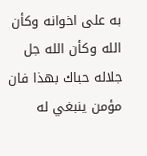به على اخوانه وكأن الله وكأن الله جل جلاله حباك بهذا فان مؤمن ينبغي له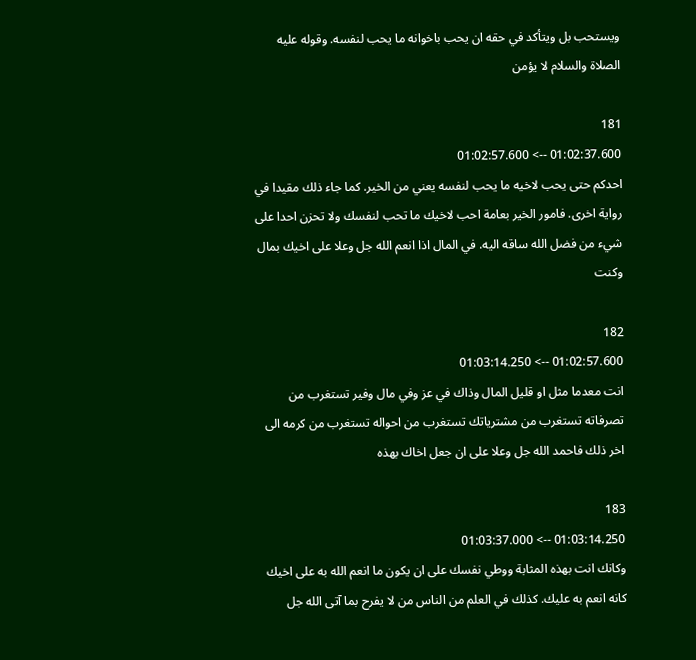ويستحب بل ويتأكد في حقه ان يحب باخوانه ما يحب لنفسه. وقوله عليه الصلاة والسلام لا يؤمن

181
01:02:37.600 --> 01:02:57.600
احدكم حتى يحب لاخيه ما يحب لنفسه يعني من الخير. كما جاء ذلك مقيدا في رواية اخرى. فامور الخير بعامة احب لاخيك ما تحب لنفسك ولا تحزن احدا على شيء من فضل الله ساقه اليه. في المال اذا انعم الله جل وعلا على اخيك بمال وكنت

182
01:02:57.600 --> 01:03:14.250
انت معدما مثل او قليل المال وذاك في عز وفي مال وفير تستغرب من تصرفاته تستغرب من مشترياتك تستغرب من احواله تستغرب من كرمه الى اخر ذلك فاحمد الله جل وعلا على ان جعل اخاك بهذه

183
01:03:14.250 --> 01:03:37.000
وكانك انت بهذه المثابة ووطي نفسك على ان يكون ما انعم الله به على اخيك كانه انعم به عليك. كذلك في العلم من الناس من لا يفرح بما آتى الله جل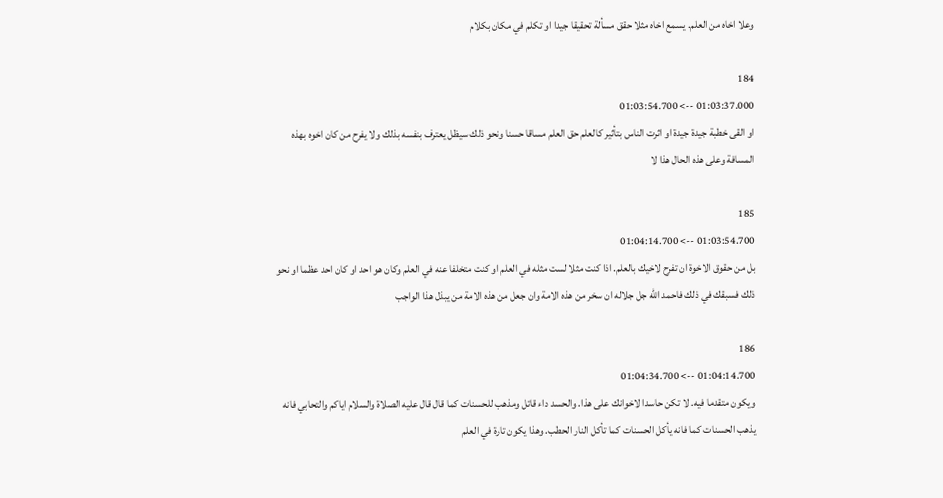وعلا اخاه من العلم. يسمع اخاه مثلا حقق مسألة تحقيقا جيدا او تكلم في مكان بكلام

184
01:03:37.000 --> 01:03:54.700
او القى خطبة جيدة جيدة او اثرت الناس بتأثير كالعلم حق العلم مساقا حسنا ونحو ذلك سيظل يعترف بنفسه بذلك ولا يفرح من كان اخوه بهذه المسافة وعلى هذه الحال هذا لا

185
01:03:54.700 --> 01:04:14.700
بل من حقوق الاخوة ان تفرح لاخيك بالعلم. اذا كنت مثلا لست مثله في العلم او كنت متخلفا عنه في العلم وكان هو احد او كان احد عظما او نحو ذلك فسبقك في ذلك فاحمد الله جل جلاله ان سخر من هذه الامة وان جعل من هذه الامة من يبذل هذا الواجب

186
01:04:14.700 --> 01:04:34.700
ويكون متقدما فيه. لا تكن حاسدا لاخوانك على هذا. والحسد داء قاتل ومذهب للحسنات كما قال قال عليه الصلاة والسلام اياكم والتحابي فانه يذهب الحسنات كما فانه يأكل الحسنات كما تأكل النار الحطب. وهذا يكون تارة في العلم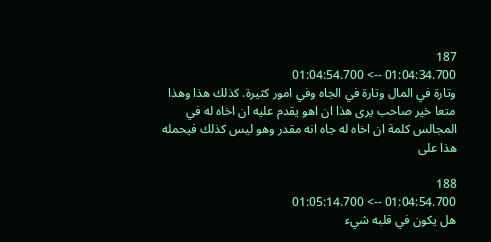187
01:04:34.700 --> 01:04:54.700
وتارة في المال وتارة في الجاه وفي امور كثيرة. كذلك هذا وهذا متعا خير صاحب يرى هذا ان اهو يقدم عليه ان اخاه له في المجالس كلمة ان اخاه له جاه انه مقدر وهو ليس كذلك فيحمله هذا على

188
01:04:54.700 --> 01:05:14.700
هل يكون في قلبه شيء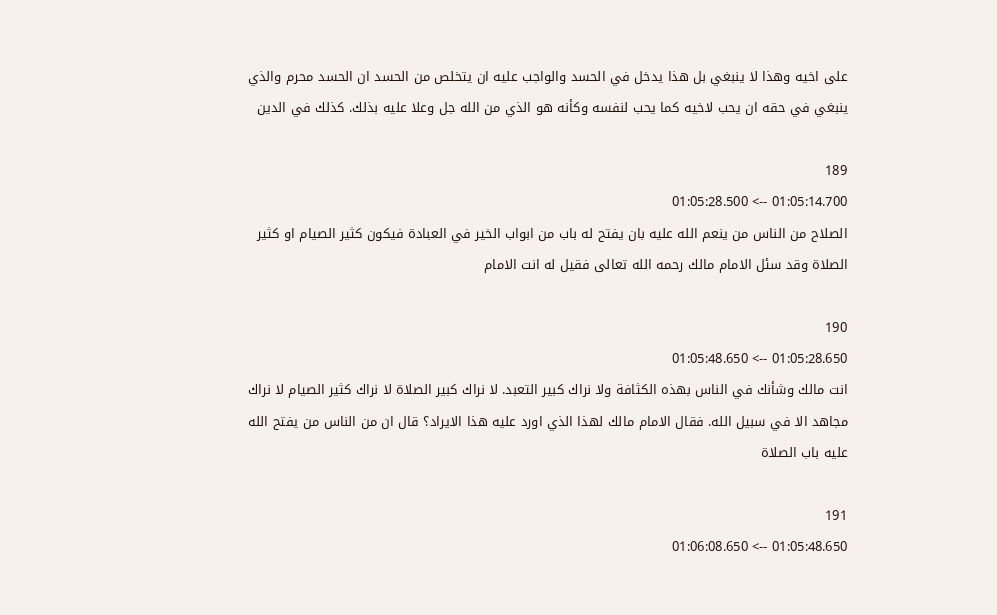على اخيه وهذا لا ينبغي بل هذا يدخل في الحسد والواجب عليه ان يتخلص من الحسد ان الحسد محرم والذي ينبغي في حقه ان يحب لاخيه كما يحب لنفسه وكأنه هو الذي من الله جل وعلا عليه بذلك. كذلك في الدين

189
01:05:14.700 --> 01:05:28.500
الصلاح من الناس من ينعم الله عليه بان يفتح له باب من ابواب الخير في العبادة فيكون كثير الصيام او كثير الصلاة وقد سئل الامام مالك رحمه الله تعالى فقيل له انت الامام

190
01:05:28.650 --> 01:05:48.650
انت مالك وشأنك في الناس بهذه الكثافة ولا نراك كبير التعبد. لا نراك كبير الصلاة لا نراك كثير الصيام لا نراك مجاهد الا في سبيل الله. فقال الامام مالك لهذا الذي اورد عليه هذا الايراد؟ قال ان من الناس من يفتح الله عليه باب الصلاة

191
01:05:48.650 --> 01:06:08.650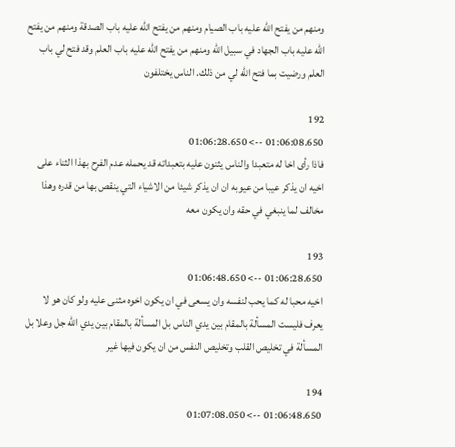ومنهم من يفتح الله عليه باب الصيام ومنهم من يفتح الله عليه باب الصدقة ومنهم من يفتح الله عليه باب الجهاد في سبيل الله ومنهم من يفتح الله عليه باب العلم وقد فتح لي باب العلم ورضيت بما فتح الله لي من ذلك. الناس يختلفون

192
01:06:08.650 --> 01:06:28.650
فاذا رأى اخا له متعبدا والناس يثنون عليه بتعبداته قد يحمله عدم الفرح بهذا الثناء على اخيه ان يذكر عيبا من عيوبه ان ان يذكر شيئا من الاشياء التي ينقص بها من قدره وهذا مخالف لما ينبغي في حقه وان يكون معه

193
01:06:28.650 --> 01:06:48.650
اخيه محبا له كما يحب لنفسه وان يسعى في ان يكون اخوه مثنى عليه ولو كان هو لا يعرف فليست المسألة بالمقام بين يدي الناس بل المسألة بالمقام بين يدي الله جل وعلا بل المسألة في تخليص القلب وتخليص النفس من ان يكون فيها غير

194
01:06:48.650 --> 01:07:08.050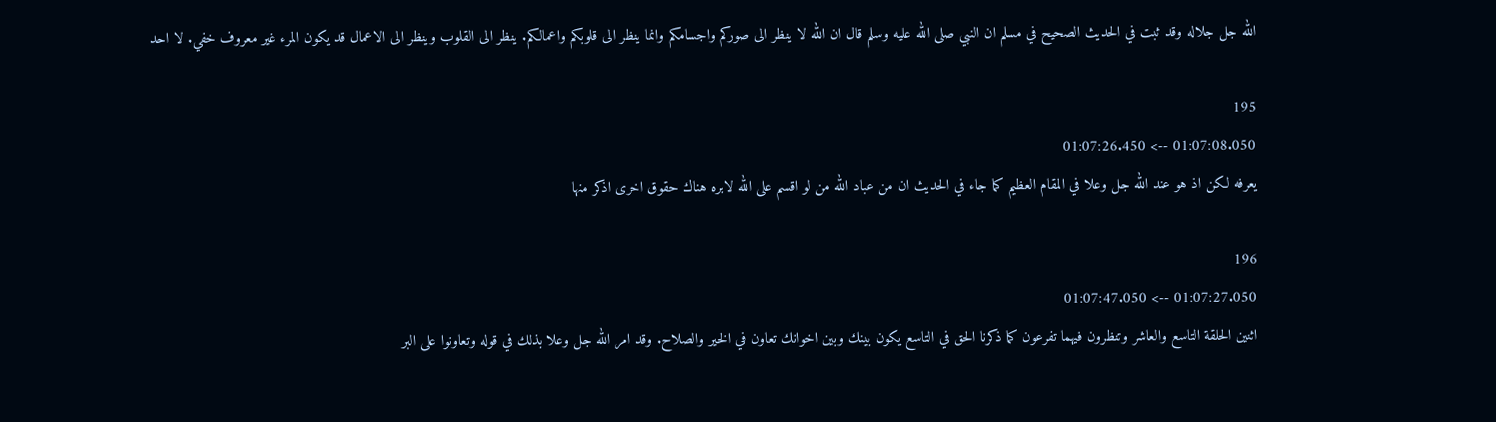الله جل جلاله وقد ثبت في الحديث الصحيح في مسلم ان النبي صلى الله عليه وسلم قال ان الله لا ينظر الى صوركم واجسامكم وانما ينظر الى قلوبكم واعمالكم. ينظر الى القلوب وينظر الى الاعمال قد يكون المرء غير معروف خفي. لا احد

195
01:07:08.050 --> 01:07:26.450
يعرفه لكن اذ هو عند الله جل وعلا في المقام العظيم كما جاء في الحديث ان من عباد الله من لو اقسم على الله لابره هناك حقوق اخرى اذكر منها

196
01:07:27.050 --> 01:07:47.050
اثنين الحلقة التاسع والعاشر وتنظرون فيهما تفرعون كما ذكرنا الحق في التاسع يكون بينك وبين اخوانك تعاون في الخير والصلاح. وقد امر الله جل وعلا بذلك في قوله وتعاونوا على البر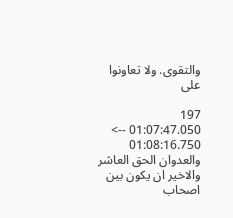والتقوى. ولا تعاونوا على

197
01:07:47.050 --> 01:08:16.750
والعدوان الحق العاشر والاخير ان يكون بين اصحاب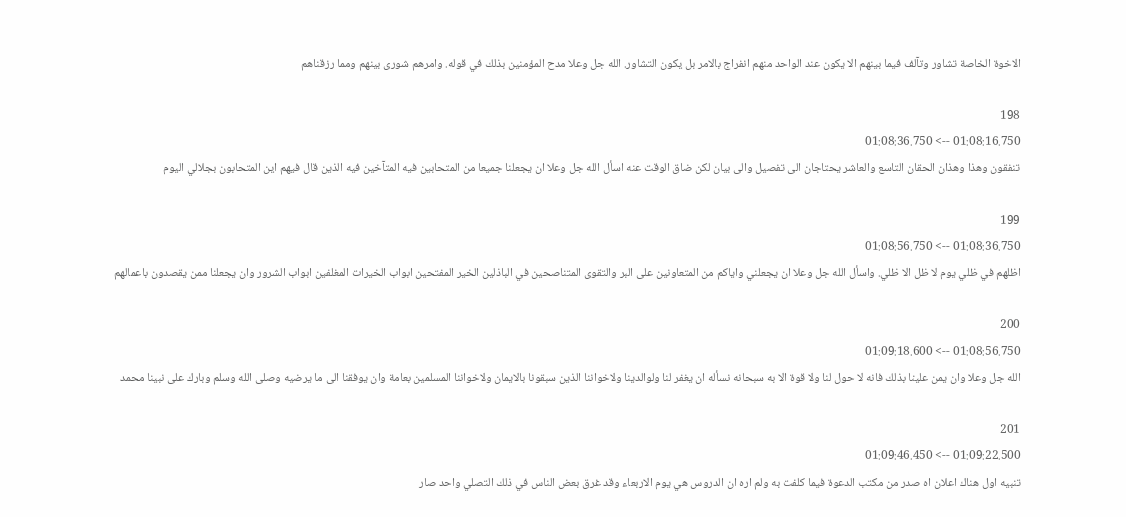الاخوة الخاصة تشاور وتآلف فيما بينهم الا يكون عند الواحد منهم انفراج بالامر بل يكون التشاور. الله جل وعلا مدح المؤمنين بذلك في قوله. وامرهم شورى بينهم ومما رزقناهم

198
01:08:16.750 --> 01:08:36.750
تنفقون وهذا وهذان الحقان التاسع والعاشر يحتاجان الى تفصيل والى بيان لكن ضاق الوقت عنه اسأل الله جل وعلا ان يجعلنا جميعا من المتحابين فيه المتآخين فيه الذين قال فيهم اين المتحابون بجلالي اليوم

199
01:08:36.750 --> 01:08:56.750
اظلهم في ظلي يوم لا ظل الا ظلي. واسأل الله جل وعلا ان يجعلني واياكم من المتعاونين على البر والتقوى المتناصحين في الباذلين الخير المفتحين ابواب الخيرات المغلفين ابواب الشرور وان يجعلنا ممن يقصدون باعمالهم

200
01:08:56.750 --> 01:09:18.600
الله جل وعلا وان يمن علينا بذلك فانه لا حول لنا ولا قوة الا به سبحانه نسأله ان يغفر لنا ولوالدينا ولاخواننا الذين سبقونا بالايمان ولاخواننا المسلمين بعامة وان يوفقنا الى ما يرضيه وصلى الله وسلم وبارك على نبينا محمد

201
01:09:22.500 --> 01:09:46.450
تنبيه اول هناك اعلان اه صدر من مكتب الدعوة فيما كلفت به ولم اره ان الدروس هي يوم الاربعاء وقد غرق بعض الناس في ذلك التصلي واحد صار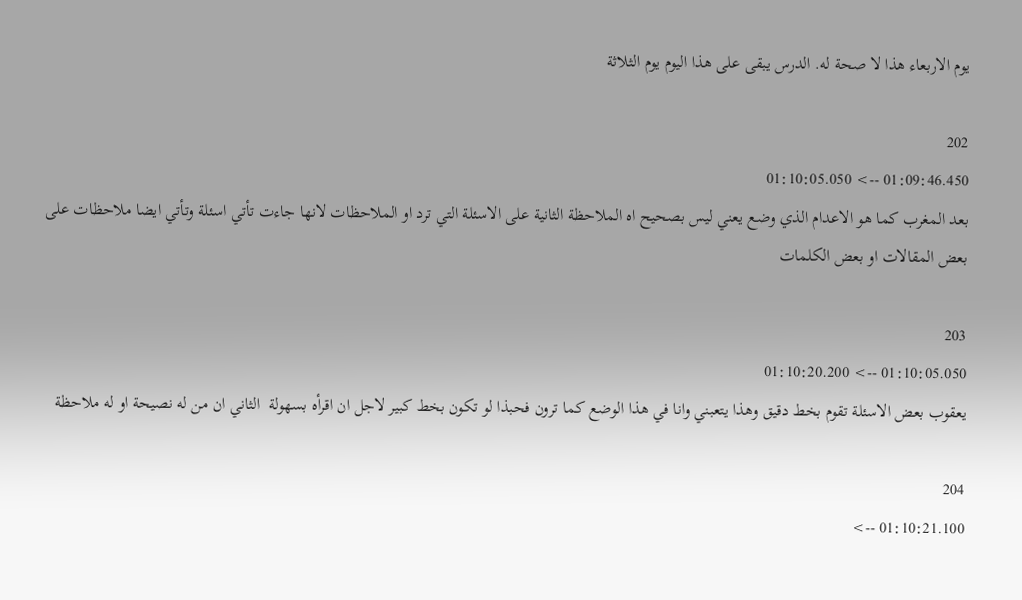يوم الاربعاء هذا لا صحة له. الدرس يبقى على هذا اليوم يوم الثلاثة

202
01:09:46.450 --> 01:10:05.050
بعد المغرب كما هو الاعدام الذي وضع يعني ليس بصحيح اه الملاحظة الثانية على الاسئلة التي ترد او الملاحظات لانها جاءت تأتي اسئلة وتأتي ايضا ملاحظات على بعض المقالات او بعض الكلمات

203
01:10:05.050 --> 01:10:20.200
يعقوب بعض الاسئلة تقوم بخط دقيق وهذا يتعبني وانا في هذا الوضع كما ترون فحبذا لو تكون بخط كبير لاجل ان اقرأه بسهولة  الثاني ان من له نصيحة او له ملاحظة

204
01:10:21.100 -->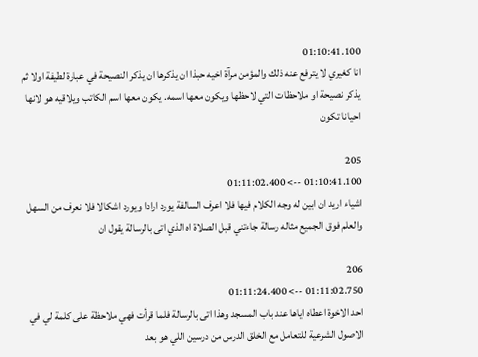01:10:41.100
انا كغيري لا يترفع عنه ذلك والمؤمن مرآة اخيه حبذا ان يذكرها ان يذكر النصيحة في عبارة لطيفة اولا ثم يذكر نصيحة او ملاحظات التي لاحظها ويكون معها اسمه. يكون معها اسم الكاتب ويلاقيه هو لانها احيانا تكون

205
01:10:41.100 --> 01:11:02.400
اشياء اريد ان ابين له وجه الكلام فيها فلا اعرف السالفة يورد ارادا ويورد اشكالا فلا نعرف من السهل والعلم فوق الجميع مثاله رسالة جاءتني قبل الصلاة اه الذي اتى بالرسالة يقول ان

206
01:11:02.750 --> 01:11:24.400
احد الاخوة اعطاه اياها عند باب المسجد وهذا اتى بالرسالة فلما قرأت فهي ملاحظة على كلمة لي في الاصول الشرعية للتعامل مع الخلق الدرس من درسين اللي هو بعد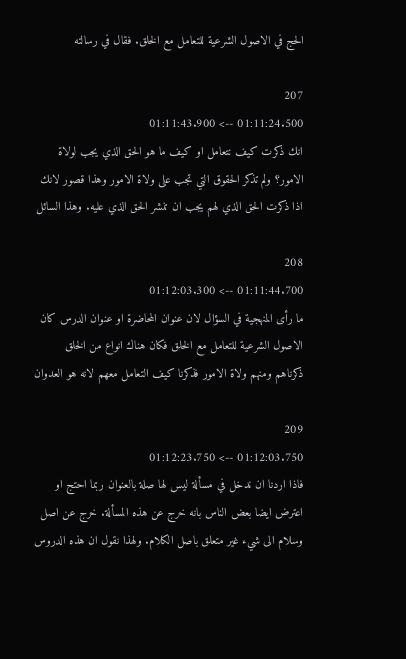الحج في الاصول الشرعية للتعامل مع الخلق. فقال في رسالته

207
01:11:24.500 --> 01:11:43.900
انك ذكرت كيف نتعامل او كيف ما هو الحق الذي يجب لولاة الامور؟ ولم تذكر الحقوق التي تجب على ولاة الامور وهذا قصور لانك اذا ذكرت الحق الذي لهم يجب ان تنشر الحق الذي عليه. وهذا السائل

208
01:11:44.700 --> 01:12:03.300
ما رأى المنهجية في السؤال لان عنوان المحاضرة او عنوان الدرس كان الاصول الشرعية للتعامل مع الخلق فكان هناك انواع من الخلق ذكرناهم ومنهم ولاة الامور فذكرنا كيف التعامل معهم لانه هو العدوان

209
01:12:03.750 --> 01:12:23.750
فاذا اردنا ان ندخل في مسألة ليس لها صلة بالعنوان ربما احتج او اعترض ايضا بعض الناس بانه خرج عن هذه المسألة. خرج عن اصل وسلام الى شيء غير متعلق باصل الكلام. ولهذا نقول ان هذه الدروس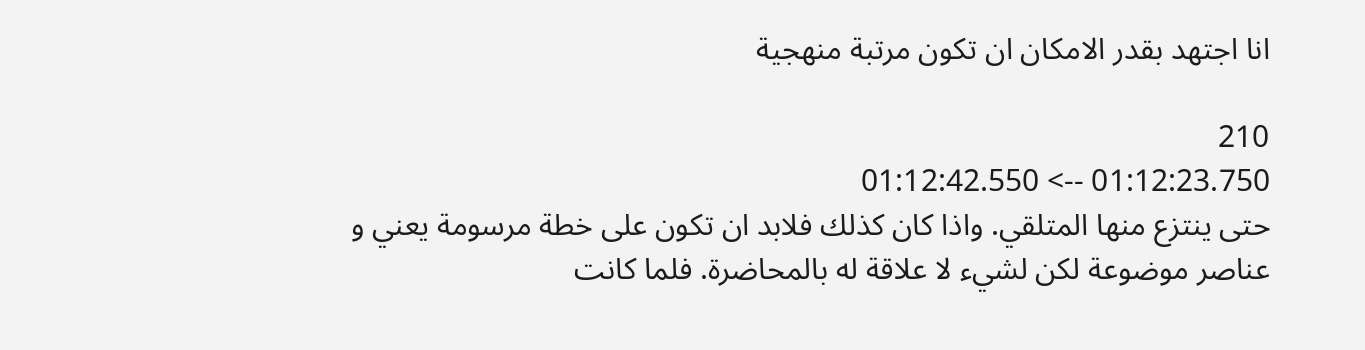انا اجتهد بقدر الامكان ان تكون مرتبة منهجية

210
01:12:23.750 --> 01:12:42.550
حتى ينتزع منها المتلقي. واذا كان كذلك فلابد ان تكون على خطة مرسومة يعني و عناصر موضوعة لكن لشيء لا علاقة له بالمحاضرة. فلما كانت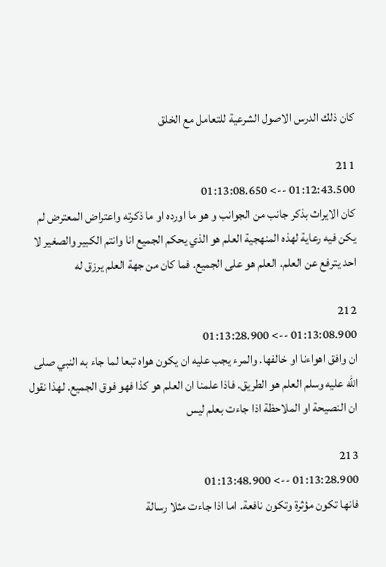كان ذلك الدرس الاصول الشرعية للتعامل مع الخلق

211
01:12:43.500 --> 01:13:08.650
كان الايراث بذكر جانب من الجوانب و هو ما اورده او ما ذكرته واعتراض المعترض لم يكن فيه رعاية لهذه المنهجية العلم هو الذي يحكم الجميع انا وانتم الكبير والصغير لا احد يترفع عن العلم. العلم هو على الجميع. فما كان من جهة العلم يرزق له

212
01:13:08.900 --> 01:13:28.900
ان وافق اهواءنا او خالفها. والمرء يجب عليه ان يكون هواه تبعا لما جاء به النبي صلى الله عليه وسلم العلم هو الطريق. فاذا علمنا ان العلم هو كذا فهو فوق الجميع. لهذا نقول ان النصيحة او الملاحظة اذا جاءت بعلم ليس

213
01:13:28.900 --> 01:13:48.900
فانها تكون مؤثرة وتكون نافعة. اما اذا جاءت مثلا رسالة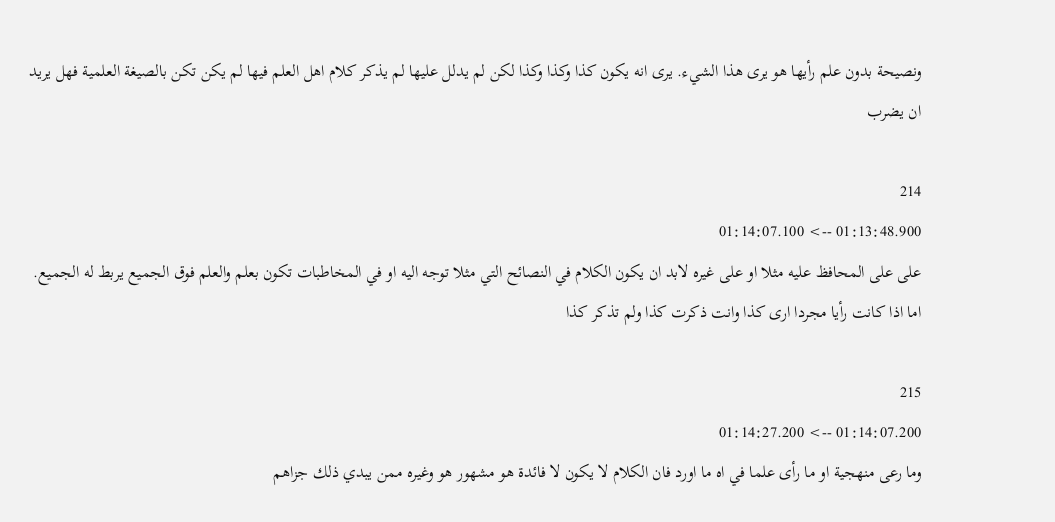ونصيحة بدون علم رأيها هو يرى هذا الشيء. يرى انه يكون كذا وكذا وكذا لكن لم يدلل عليها لم يذكر كلام اهل العلم فيها لم يكن تكن بالصيغة العلمية فهل يريد ان يضرب

214
01:13:48.900 --> 01:14:07.100
على على المحافظ عليه مثلا او على غيره لابد ان يكون الكلام في النصائح التي مثلا توجه اليه او في المخاطبات تكون بعلم والعلم فوق الجميع يربط له الجميع. اما اذا كانت رأيا مجردا ارى كذا وانت ذكرت كذا ولم تذكر كذا

215
01:14:07.200 --> 01:14:27.200
وما رعى منهجية او ما رأى علما في اه ما اورد فان الكلام لا يكون لا فائدة هو مشهور هو وغيره ممن يبدي ذلك جزاهم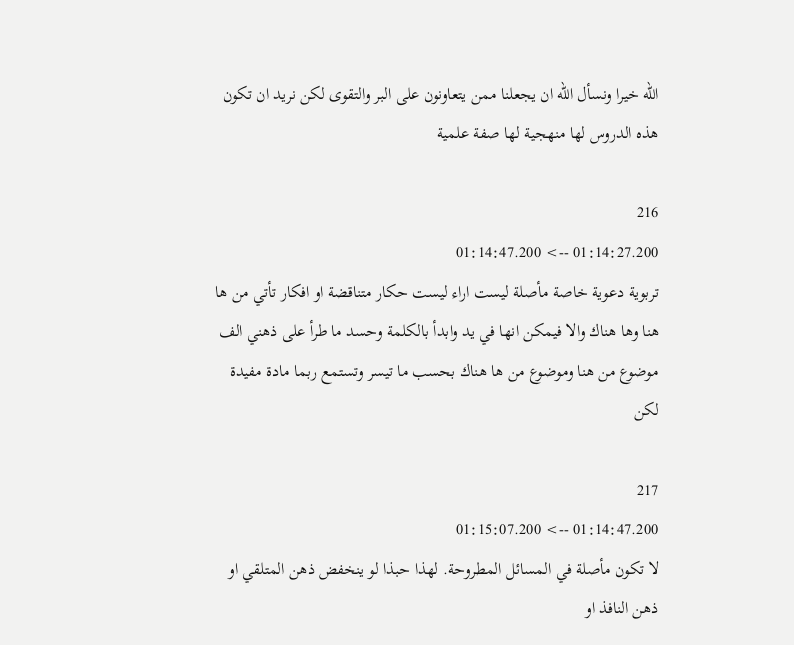الله خيرا ونسأل الله ان يجعلنا ممن يتعاونون على البر والتقوى لكن نريد ان تكون هذه الدروس لها منهجية لها صفة علمية

216
01:14:27.200 --> 01:14:47.200
تربوية دعوية خاصة مأصلة ليست اراء ليست حكار متناقضة او افكار تأتي من ها هنا وها هناك والا فيمكن انها في يد وابدأ بالكلمة وحسد ما طرأ على ذهني الف موضوع من هنا وموضوع من ها هناك بحسب ما تيسر وتستمع ربما مادة مفيدة لكن

217
01:14:47.200 --> 01:15:07.200
لا تكون مأصلة في المسائل المطروحة. لهذا حبذا لو ينخفض ذهن المتلقي او ذهن النافذ او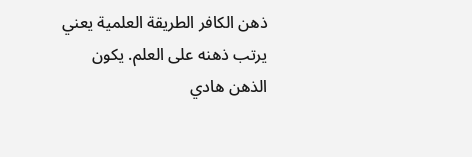ذهن الكافر الطريقة العلمية يعني يرتب ذهنه على العلم. يكون الذهن هادي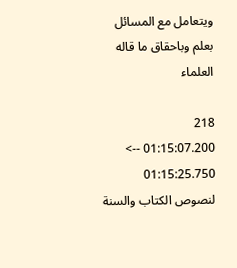ويتعامل مع المسائل بعلم وباحقاق ما قاله العلماء

218
01:15:07.200 --> 01:15:25.750
لنصوص الكتاب والسنة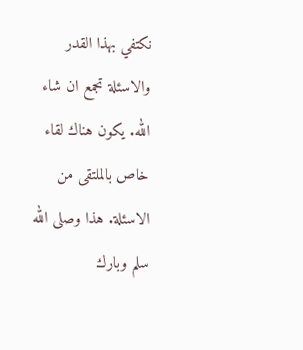نكتفي بهذا القدر والاسئلة تجمع ان شاء الله. يكون هناك لقاء خاص بالملتقى من الاسئلة. هذا وصلى الله سلم وبارك